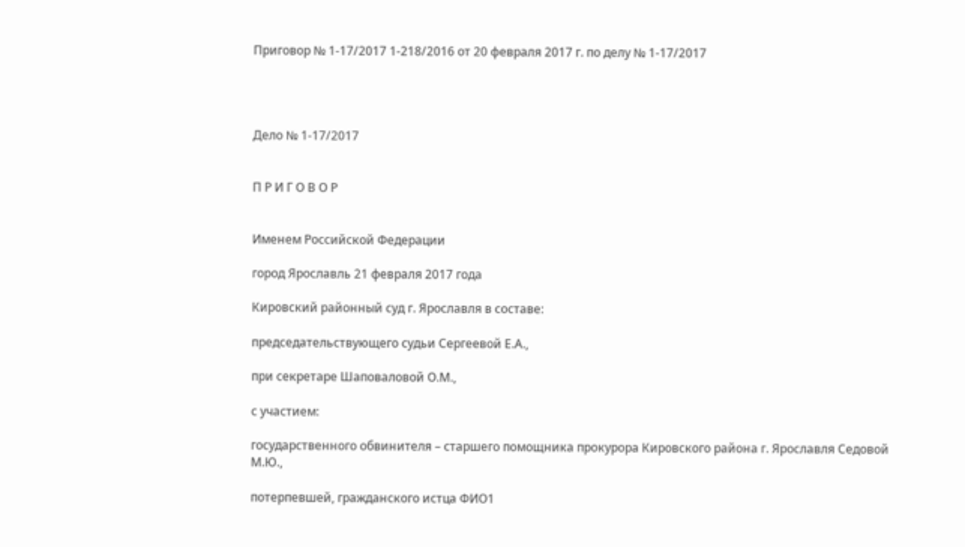Приговор № 1-17/2017 1-218/2016 от 20 февраля 2017 г. по делу № 1-17/2017




Дело № 1-17/2017


П Р И Г О В О Р


Именем Российской Федерации

город Ярославль 21 февраля 2017 года

Кировский районный суд г. Ярославля в составе:

председательствующего судьи Сергеевой Е.А.,

при секретаре Шаповаловой О.М.,

с участием:

государственного обвинителя – старшего помощника прокурора Кировского района г. Ярославля Седовой М.Ю.,

потерпевшей, гражданского истца ФИО1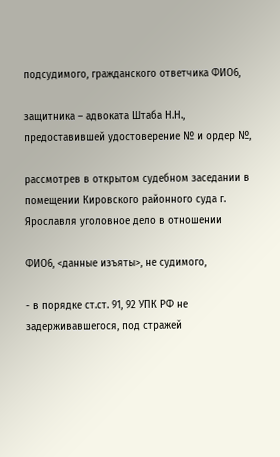подсудимого, гражданского ответчика ФИО6,

защитника – адвоката Штаба Н.Н., предоставившей удостоверение № и ордер №,

рассмотрев в открытом судебном заседании в помещении Кировского районного суда г. Ярославля уголовное дело в отношении

ФИО6, <данные изъяты>, не судимого,

- в порядке ст.ст. 91, 92 УПК РФ не задерживавшегося, под стражей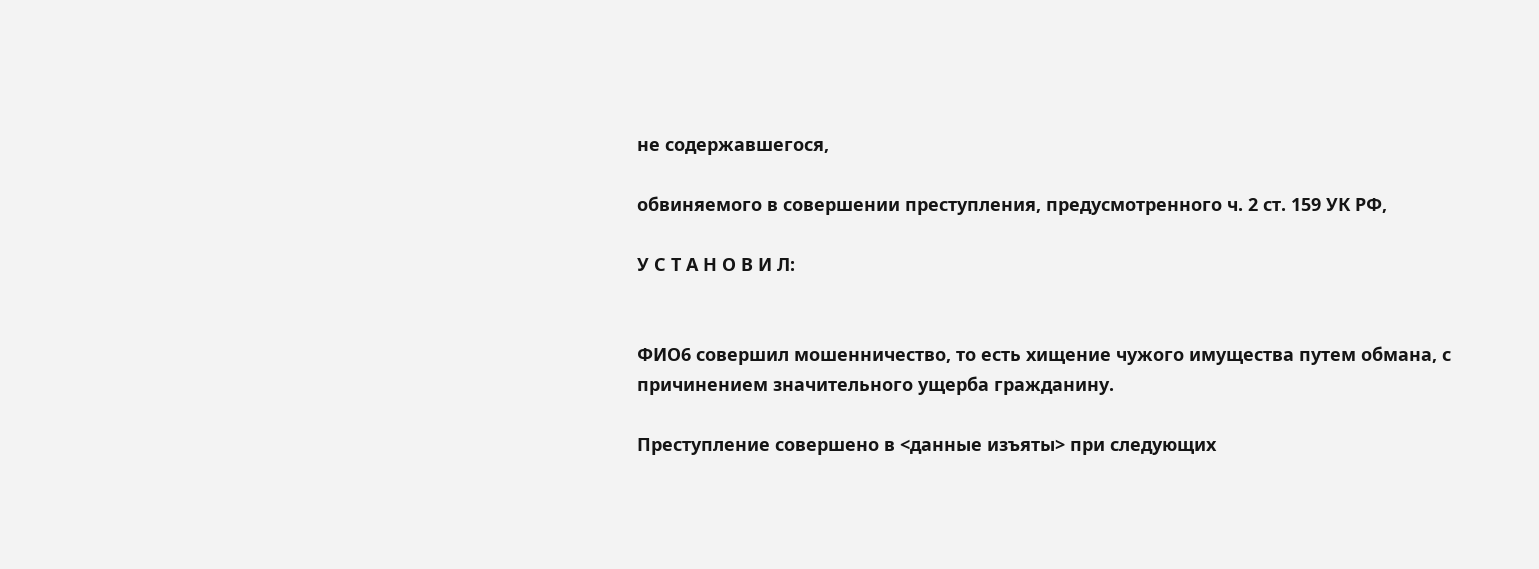не содержавшегося,

обвиняемого в совершении преступления, предусмотренного ч. 2 ст. 159 УК РФ,

У С Т А Н О В И Л:


ФИО6 совершил мошенничество, то есть хищение чужого имущества путем обмана, с причинением значительного ущерба гражданину.

Преступление совершено в <данные изъяты> при следующих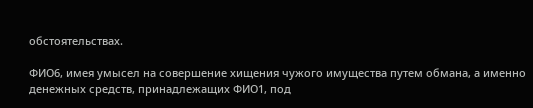обстоятельствах.

ФИО6, имея умысел на совершение хищения чужого имущества путем обмана, а именно денежных средств, принадлежащих ФИО1, под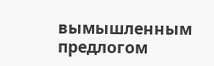вымышленным предлогом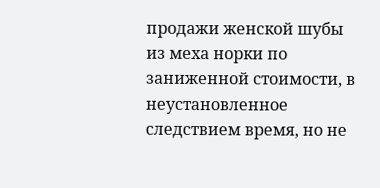продажи женской шубы из меха норки по заниженной стоимости, в неустановленное следствием время, но не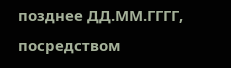позднее ДД.ММ.ГГГГ, посредством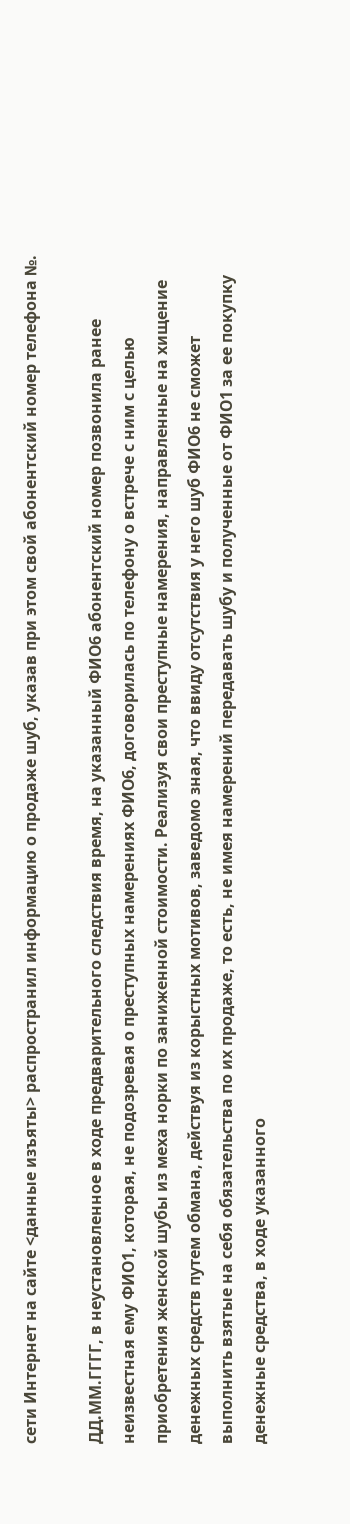сети Интернет на сайте <данные изъяты> распространил информацию о продаже шуб, указав при этом свой абонентский номер телефона №.

ДД.ММ.ГГГГ, в неустановленное в ходе предварительного следствия время, на указанный ФИО6 абонентский номер позвонила ранее неизвестная ему ФИО1, которая, не подозревая о преступных намерениях ФИО6, договорилась по телефону о встрече с ним с целью приобретения женской шубы из меха норки по заниженной стоимости. Реализуя свои преступные намерения, направленные на хищение денежных средств путем обмана, действуя из корыстных мотивов, заведомо зная, что ввиду отсутствия у него шуб ФИО6 не сможет выполнить взятые на себя обязательства по их продаже, то есть, не имея намерений передавать шубу и полученные от ФИО1 за ее покупку денежные средства, в ходе указанного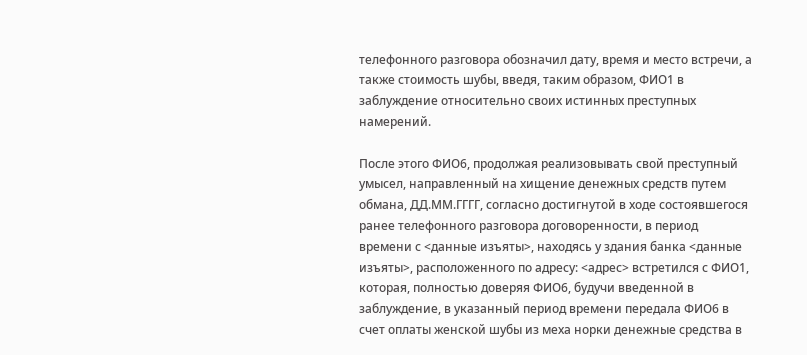телефонного разговора обозначил дату, время и место встречи, а также стоимость шубы, введя, таким образом, ФИО1 в заблуждение относительно своих истинных преступных намерений.

После этого ФИО6, продолжая реализовывать свой преступный умысел, направленный на хищение денежных средств путем обмана, ДД.ММ.ГГГГ, согласно достигнутой в ходе состоявшегося ранее телефонного разговора договоренности, в период времени с <данные изъяты>, находясь у здания банка <данные изъяты>, расположенного по адресу: <адрес> встретился с ФИО1, которая, полностью доверяя ФИО6, будучи введенной в заблуждение, в указанный период времени передала ФИО6 в счет оплаты женской шубы из меха норки денежные средства в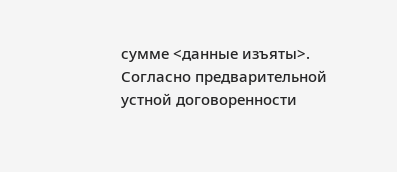сумме <данные изъяты>. Согласно предварительной устной договоренности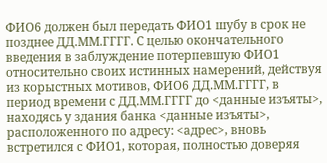ФИО6 должен был передать ФИО1 шубу в срок не позднее ДД.ММ.ГГГГ. С целью окончательного введения в заблуждение потерпевшую ФИО1 относительно своих истинных намерений, действуя из корыстных мотивов, ФИО6 ДД.ММ.ГГГГ, в период времени с ДД.ММ.ГГГГ до <данные изъяты>, находясь у здания банка <данные изъяты>, расположенного по адресу: <адрес>, вновь встретился с ФИО1, которая, полностью доверяя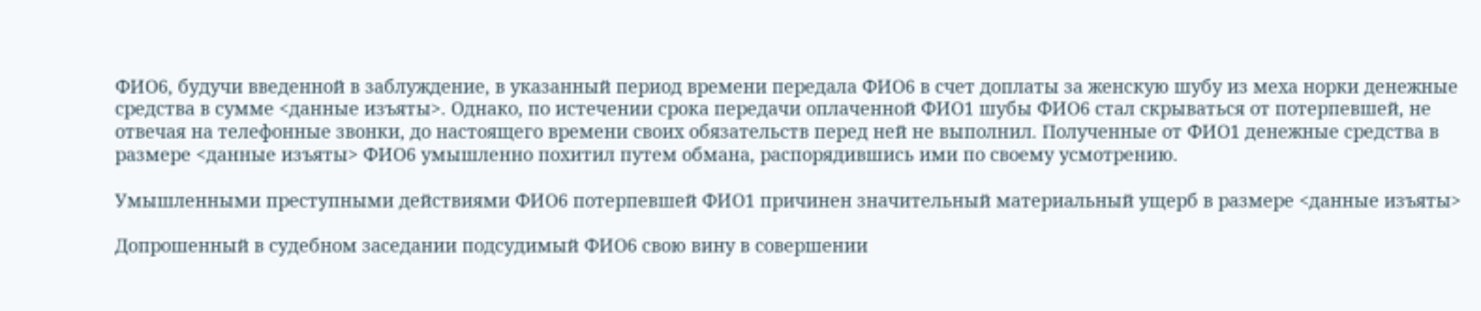ФИО6, будучи введенной в заблуждение, в указанный период времени передала ФИО6 в счет доплаты за женскую шубу из меха норки денежные средства в сумме <данные изъяты>. Однако, по истечении срока передачи оплаченной ФИО1 шубы ФИО6 стал скрываться от потерпевшей, не отвечая на телефонные звонки, до настоящего времени своих обязательств перед ней не выполнил. Полученные от ФИО1 денежные средства в размере <данные изъяты> ФИО6 умышленно похитил путем обмана, распорядившись ими по своему усмотрению.

Умышленными преступными действиями ФИО6 потерпевшей ФИО1 причинен значительный материальный ущерб в размере <данные изъяты>

Допрошенный в судебном заседании подсудимый ФИО6 свою вину в совершении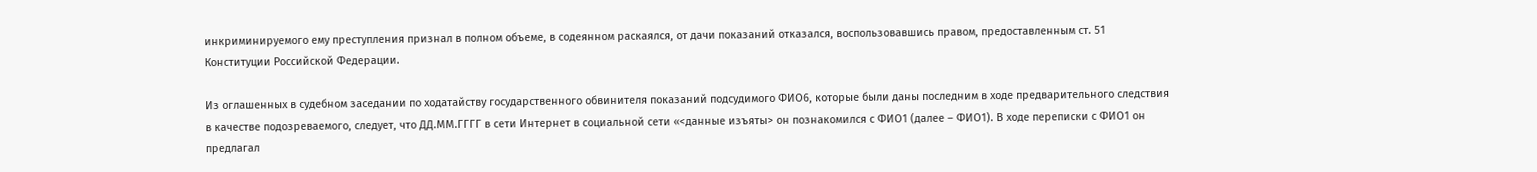инкриминируемого ему преступления признал в полном объеме, в содеянном раскаялся, от дачи показаний отказался, воспользовавшись правом, предоставленным ст. 51 Конституции Российской Федерации.

Из оглашенных в судебном заседании по ходатайству государственного обвинителя показаний подсудимого ФИО6, которые были даны последним в ходе предварительного следствия в качестве подозреваемого, следует, что ДД.ММ.ГГГГ в сети Интернет в социальной сети «<данные изъяты> он познакомился с ФИО1 (далее – ФИО1). В ходе переписки с ФИО1 он предлагал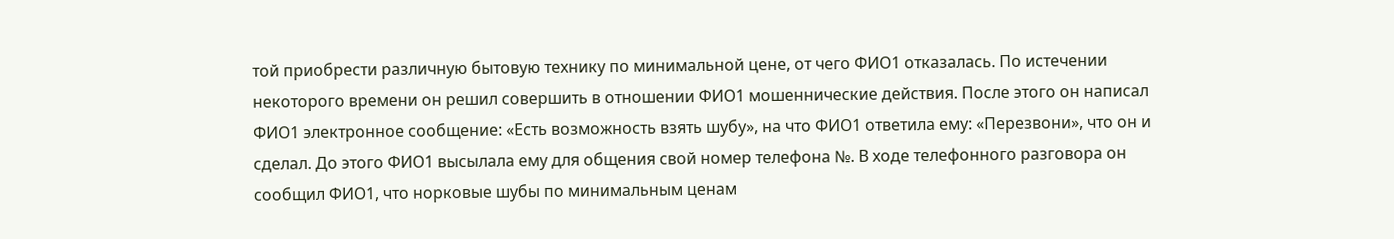той приобрести различную бытовую технику по минимальной цене, от чего ФИО1 отказалась. По истечении некоторого времени он решил совершить в отношении ФИО1 мошеннические действия. После этого он написал ФИО1 электронное сообщение: «Есть возможность взять шубу», на что ФИО1 ответила ему: «Перезвони», что он и сделал. До этого ФИО1 высылала ему для общения свой номер телефона №. В ходе телефонного разговора он сообщил ФИО1, что норковые шубы по минимальным ценам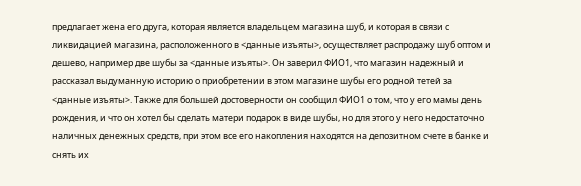предлагает жена его друга, которая является владельцем магазина шуб, и которая в связи с ликвидацией магазина, расположенного в <данные изъяты>, осуществляет распродажу шуб оптом и дешево, например две шубы за <данные изъяты>. Он заверил ФИО1, что магазин надежный и рассказал выдуманную историю о приобретении в этом магазине шубы его родной тетей за <данные изъяты>. Также для большей достоверности он сообщил ФИО1 о том, что у его мамы день рождения, и что он хотел бы сделать матери подарок в виде шубы, но для этого у него недостаточно наличных денежных средств, при этом все его накопления находятся на депозитном счете в банке и снять их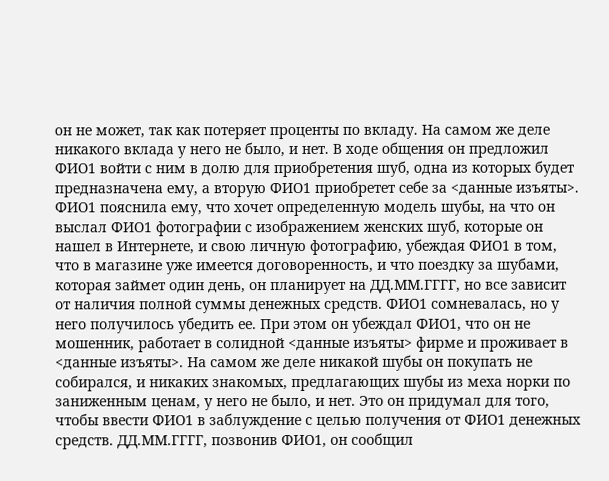он не может, так как потеряет проценты по вкладу. На самом же деле никакого вклада у него не было, и нет. В ходе общения он предложил ФИО1 войти с ним в долю для приобретения шуб, одна из которых будет предназначена ему, а вторую ФИО1 приобретет себе за <данные изъяты>. ФИО1 пояснила ему, что хочет определенную модель шубы, на что он выслал ФИО1 фотографии с изображением женских шуб, которые он нашел в Интернете, и свою личную фотографию, убеждая ФИО1 в том, что в магазине уже имеется договоренность, и что поездку за шубами, которая займет один день, он планирует на ДД.ММ.ГГГГ, но все зависит от наличия полной суммы денежных средств. ФИО1 сомневалась, но у него получилось убедить ее. При этом он убеждал ФИО1, что он не мошенник, работает в солидной <данные изъяты> фирме и проживает в <данные изъяты>. На самом же деле никакой шубы он покупать не собирался, и никаких знакомых, предлагающих шубы из меха норки по заниженным ценам, у него не было, и нет. Это он придумал для того, чтобы ввести ФИО1 в заблуждение с целью получения от ФИО1 денежных средств. ДД.ММ.ГГГГ, позвонив ФИО1, он сообщил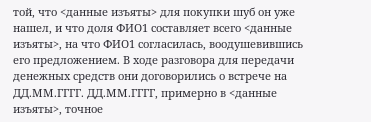той, что <данные изъяты> для покупки шуб он уже нашел, и что доля ФИО1 составляет всего <данные изъяты>, на что ФИО1 согласилась, воодушевившись его предложением. В ходе разговора для передачи денежных средств они договорились о встрече на ДД.ММ.ГГГГ. ДД.ММ.ГГГГ, примерно в <данные изъяты>, точное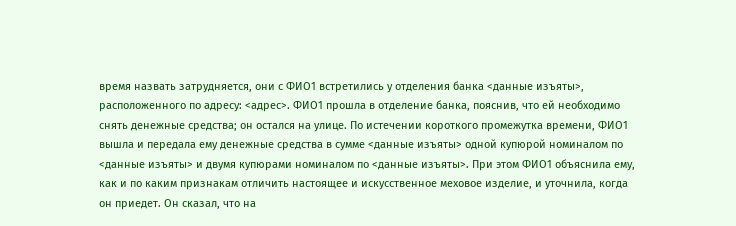время назвать затрудняется, они с ФИО1 встретились у отделения банка <данные изъяты>, расположенного по адресу: <адрес>. ФИО1 прошла в отделение банка, пояснив, что ей необходимо снять денежные средства; он остался на улице. По истечении короткого промежутка времени, ФИО1 вышла и передала ему денежные средства в сумме <данные изъяты> одной купюрой номиналом по <данные изъяты> и двумя купюрами номиналом по <данные изъяты>. При этом ФИО1 объяснила ему, как и по каким признакам отличить настоящее и искусственное меховое изделие, и уточнила, когда он приедет. Он сказал, что на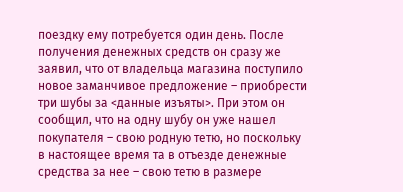поездку ему потребуется один день. После получения денежных средств он сразу же заявил, что от владельца магазина поступило новое заманчивое предложение – приобрести три шубы за <данные изъяты>. При этом он сообщил, что на одну шубу он уже нашел покупателя – свою родную тетю, но поскольку в настоящее время та в отъезде денежные средства за нее – свою тетю в размере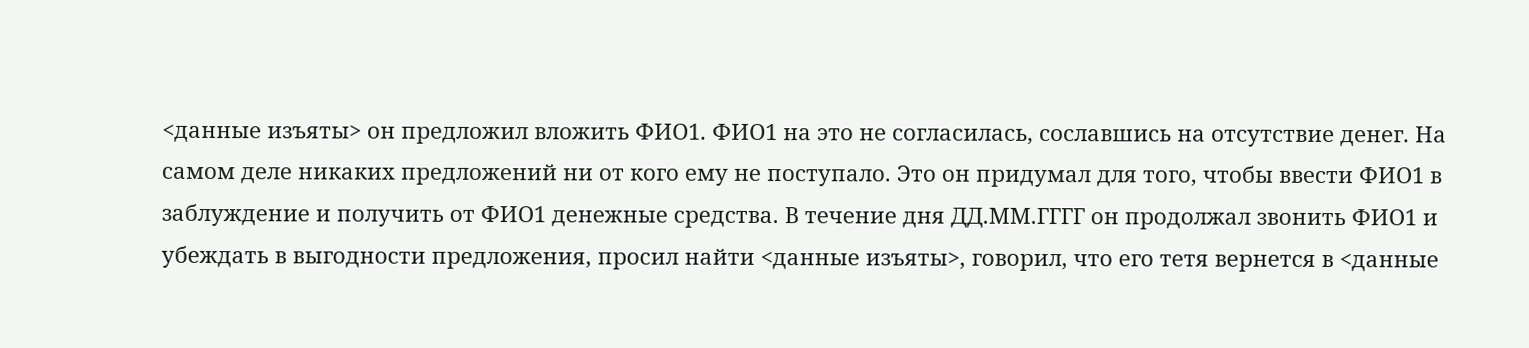<данные изъяты> он предложил вложить ФИО1. ФИО1 на это не согласилась, сославшись на отсутствие денег. На самом деле никаких предложений ни от кого ему не поступало. Это он придумал для того, чтобы ввести ФИО1 в заблуждение и получить от ФИО1 денежные средства. В течение дня ДД.ММ.ГГГГ он продолжал звонить ФИО1 и убеждать в выгодности предложения, просил найти <данные изъяты>, говорил, что его тетя вернется в <данные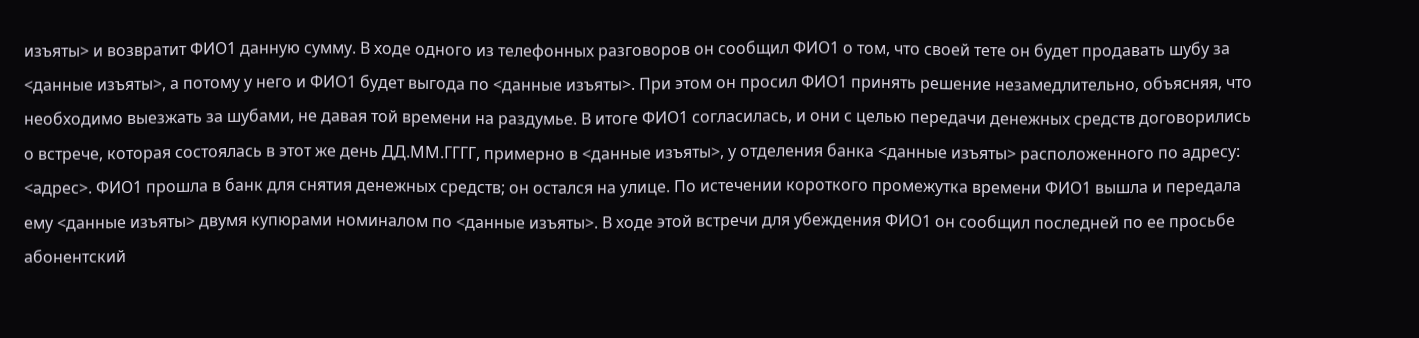изъяты> и возвратит ФИО1 данную сумму. В ходе одного из телефонных разговоров он сообщил ФИО1 о том, что своей тете он будет продавать шубу за <данные изъяты>, а потому у него и ФИО1 будет выгода по <данные изъяты>. При этом он просил ФИО1 принять решение незамедлительно, объясняя, что необходимо выезжать за шубами, не давая той времени на раздумье. В итоге ФИО1 согласилась, и они с целью передачи денежных средств договорились о встрече, которая состоялась в этот же день ДД.ММ.ГГГГ, примерно в <данные изъяты>, у отделения банка <данные изъяты> расположенного по адресу: <адрес>. ФИО1 прошла в банк для снятия денежных средств; он остался на улице. По истечении короткого промежутка времени ФИО1 вышла и передала ему <данные изъяты> двумя купюрами номиналом по <данные изъяты>. В ходе этой встречи для убеждения ФИО1 он сообщил последней по ее просьбе абонентский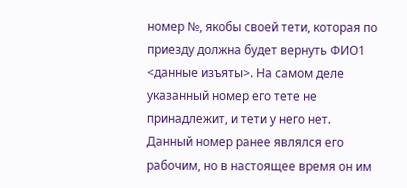номер №, якобы своей тети, которая по приезду должна будет вернуть ФИО1 <данные изъяты>. На самом деле указанный номер его тете не принадлежит, и тети у него нет. Данный номер ранее являлся его рабочим, но в настоящее время он им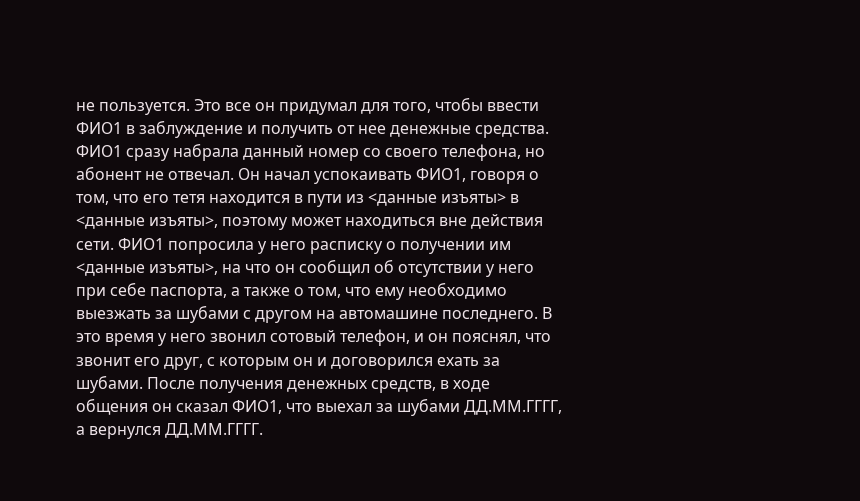не пользуется. Это все он придумал для того, чтобы ввести ФИО1 в заблуждение и получить от нее денежные средства. ФИО1 сразу набрала данный номер со своего телефона, но абонент не отвечал. Он начал успокаивать ФИО1, говоря о том, что его тетя находится в пути из <данные изъяты> в <данные изъяты>, поэтому может находиться вне действия сети. ФИО1 попросила у него расписку о получении им <данные изъяты>, на что он сообщил об отсутствии у него при себе паспорта, а также о том, что ему необходимо выезжать за шубами с другом на автомашине последнего. В это время у него звонил сотовый телефон, и он пояснял, что звонит его друг, с которым он и договорился ехать за шубами. После получения денежных средств, в ходе общения он сказал ФИО1, что выехал за шубами ДД.ММ.ГГГГ, а вернулся ДД.ММ.ГГГГ.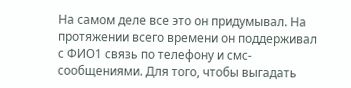На самом деле все это он придумывал. На протяжении всего времени он поддерживал с ФИО1 связь по телефону и смс-сообщениями. Для того, чтобы выгадать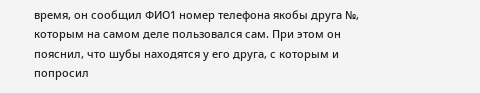время, он сообщил ФИО1 номер телефона якобы друга №, которым на самом деле пользовался сам. При этом он пояснил, что шубы находятся у его друга, с которым и попросил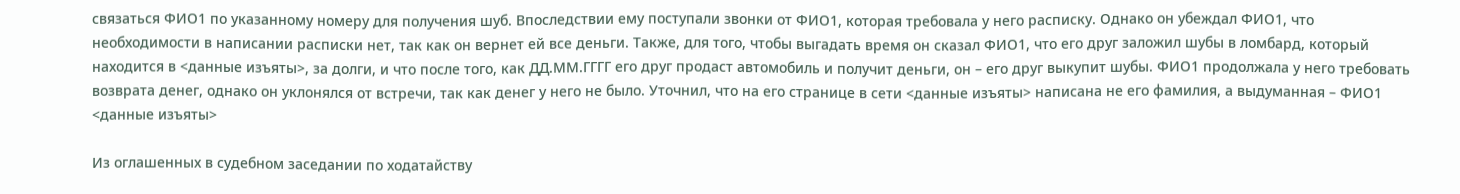связаться ФИО1 по указанному номеру для получения шуб. Впоследствии ему поступали звонки от ФИО1, которая требовала у него расписку. Однако он убеждал ФИО1, что необходимости в написании расписки нет, так как он вернет ей все деньги. Также, для того, чтобы выгадать время он сказал ФИО1, что его друг заложил шубы в ломбард, который находится в <данные изъяты>, за долги, и что после того, как ДД.ММ.ГГГГ его друг продаст автомобиль и получит деньги, он – его друг выкупит шубы. ФИО1 продолжала у него требовать возврата денег, однако он уклонялся от встречи, так как денег у него не было. Уточнил, что на его странице в сети <данные изъяты> написана не его фамилия, а выдуманная – ФИО1 <данные изъяты>

Из оглашенных в судебном заседании по ходатайству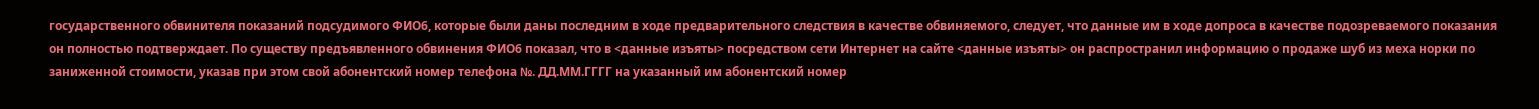государственного обвинителя показаний подсудимого ФИО6, которые были даны последним в ходе предварительного следствия в качестве обвиняемого, следует, что данные им в ходе допроса в качестве подозреваемого показания он полностью подтверждает. По существу предъявленного обвинения ФИО6 показал, что в <данные изъяты> посредством сети Интернет на сайте <данные изъяты> он распространил информацию о продаже шуб из меха норки по заниженной стоимости, указав при этом свой абонентский номер телефона №. ДД.ММ.ГГГГ на указанный им абонентский номер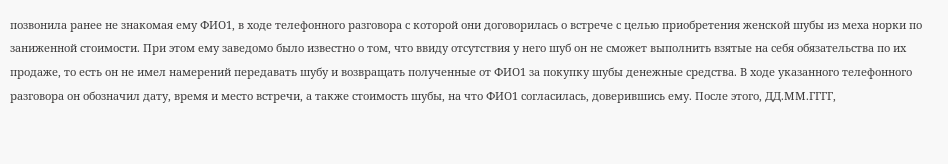позвонила ранее не знакомая ему ФИО1, в ходе телефонного разговора с которой они договорилась о встрече с целью приобретения женской шубы из меха норки по заниженной стоимости. При этом ему заведомо было известно о том, что ввиду отсутствия у него шуб он не сможет выполнить взятые на себя обязательства по их продаже, то есть он не имел намерений передавать шубу и возвращать полученные от ФИО1 за покупку шубы денежные средства. В ходе указанного телефонного разговора он обозначил дату, время и место встречи, а также стоимость шубы, на что ФИО1 согласилась, доверившись ему. После этого, ДД.ММ.ГГГГ,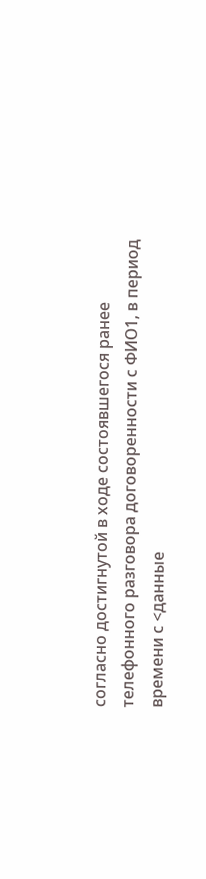согласно достигнутой в ходе состоявшегося ранее телефонного разговора договоренности с ФИО1, в период времени с <данные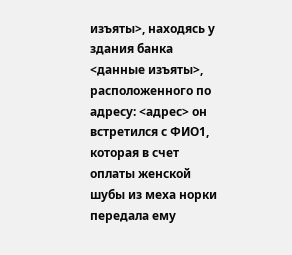изъяты>, находясь у здания банка <данные изъяты>, расположенного по адресу: <адрес> он встретился с ФИО1, которая в счет оплаты женской шубы из меха норки передала ему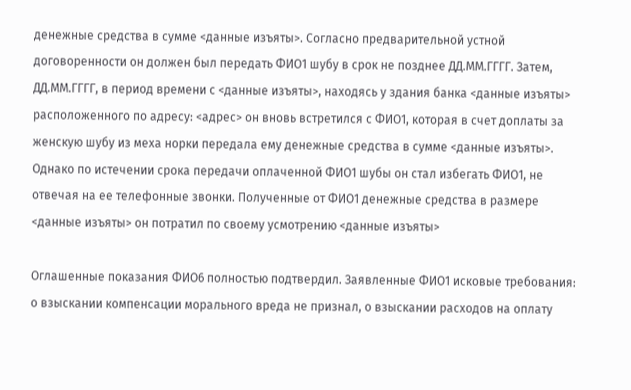денежные средства в сумме <данные изъяты>. Согласно предварительной устной договоренности он должен был передать ФИО1 шубу в срок не позднее ДД.ММ.ГГГГ. Затем, ДД.ММ.ГГГГ, в период времени с <данные изъяты>, находясь у здания банка <данные изъяты> расположенного по адресу: <адрес> он вновь встретился с ФИО1, которая в счет доплаты за женскую шубу из меха норки передала ему денежные средства в сумме <данные изъяты>. Однако по истечении срока передачи оплаченной ФИО1 шубы он стал избегать ФИО1, не отвечая на ее телефонные звонки. Полученные от ФИО1 денежные средства в размере <данные изъяты> он потратил по своему усмотрению <данные изъяты>

Оглашенные показания ФИО6 полностью подтвердил. Заявленные ФИО1 исковые требования: о взыскании компенсации морального вреда не признал, о взыскании расходов на оплату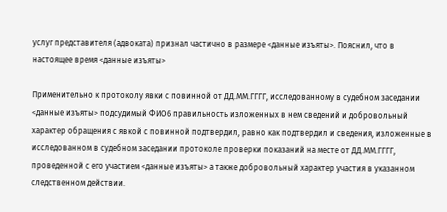услуг представителя (адвоката) признал частично в размере <данные изъяты>. Пояснил, что в настоящее время <данные изъяты>

Применительно к протоколу явки с повинной от ДД.ММ.ГГГГ, исследованному в судебном заседании <данные изъяты> подсудимый ФИО6 правильность изложенных в нем сведений и добровольный характер обращения с явкой с повинной подтвердил, равно как подтвердил и сведения, изложенные в исследованном в судебном заседании протоколе проверки показаний на месте от ДД.ММ.ГГГГ, проведенной с его участием <данные изъяты> а также добровольный характер участия в указанном следственном действии.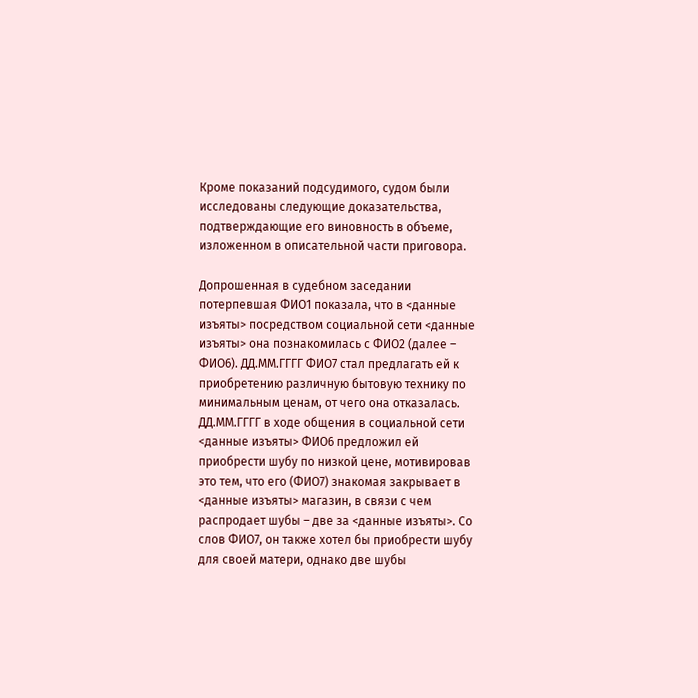Кроме показаний подсудимого, судом были исследованы следующие доказательства, подтверждающие его виновность в объеме, изложенном в описательной части приговора.

Допрошенная в судебном заседании потерпевшая ФИО1 показала, что в <данные изъяты> посредством социальной сети <данные изъяты> она познакомилась с ФИО2 (далее – ФИО6). ДД.ММ.ГГГГ ФИО7 стал предлагать ей к приобретению различную бытовую технику по минимальным ценам, от чего она отказалась. ДД.ММ.ГГГГ в ходе общения в социальной сети <данные изъяты> ФИО6 предложил ей приобрести шубу по низкой цене, мотивировав это тем, что его (ФИО7) знакомая закрывает в <данные изъяты> магазин, в связи с чем распродает шубы – две за <данные изъяты>. Со слов ФИО7, он также хотел бы приобрести шубу для своей матери, однако две шубы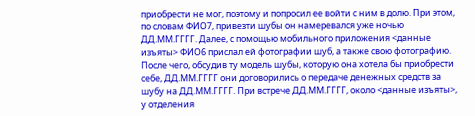приобрести не мог, поэтому и попросил ее войти с ним в долю. При этом, по словам ФИО7, привезти шубы он намеревался уже ночью ДД.ММ.ГГГГ. Далее, с помощью мобильного приложения <данные изъяты> ФИО6 прислал ей фотографии шуб, а также свою фотографию. После чего, обсудив ту модель шубы, которую она хотела бы приобрести себе, ДД.ММ.ГГГГ они договорились о передаче денежных средств за шубу на ДД.ММ.ГГГГ. При встрече ДД.ММ.ГГГГ, около <данные изъяты>, у отделения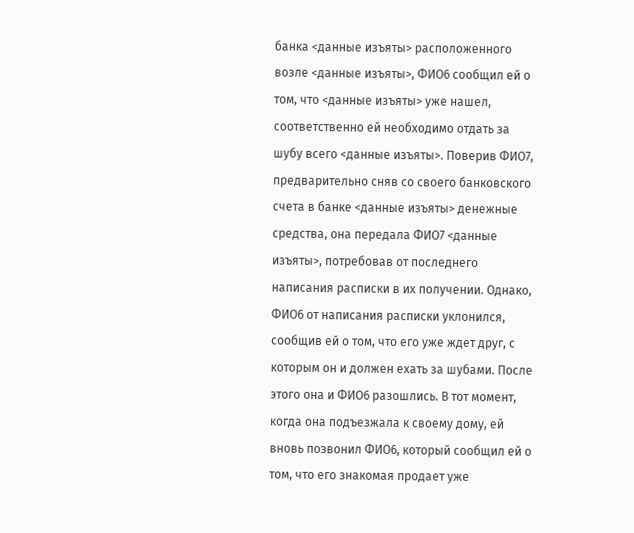банка <данные изъяты> расположенного возле <данные изъяты>, ФИО6 сообщил ей о том, что <данные изъяты> уже нашел, соответственно ей необходимо отдать за шубу всего <данные изъяты>. Поверив ФИО7, предварительно сняв со своего банковского счета в банке <данные изъяты> денежные средства, она передала ФИО7 <данные изъяты>, потребовав от последнего написания расписки в их получении. Однако, ФИО6 от написания расписки уклонился, сообщив ей о том, что его уже ждет друг, с которым он и должен ехать за шубами. После этого она и ФИО6 разошлись. В тот момент, когда она подъезжала к своему дому, ей вновь позвонил ФИО6, который сообщил ей о том, что его знакомая продает уже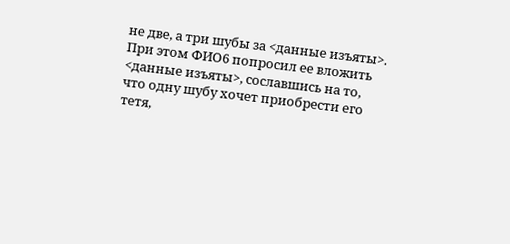не две, а три шубы за <данные изъяты>. При этом ФИО6 попросил ее вложить <данные изъяты>, сославшись на то, что одну шубу хочет приобрести его тетя,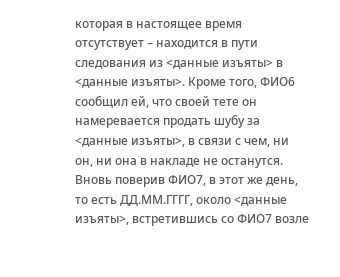которая в настоящее время отсутствует – находится в пути следования из <данные изъяты> в <данные изъяты>. Кроме того, ФИО6 сообщил ей, что своей тете он намеревается продать шубу за <данные изъяты>, в связи с чем, ни он, ни она в накладе не останутся. Вновь поверив ФИО7, в этот же день, то есть ДД.ММ.ГГГГ, около <данные изъяты>, встретившись со ФИО7 возле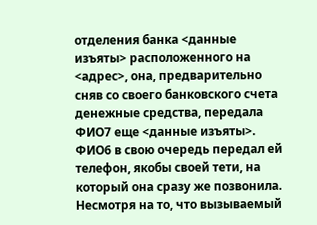отделения банка <данные изъяты> расположенного на <адрес>, она, предварительно сняв со своего банковского счета денежные средства, передала ФИО7 еще <данные изъяты>. ФИО6 в свою очередь передал ей телефон, якобы своей тети, на который она сразу же позвонила. Несмотря на то, что вызываемый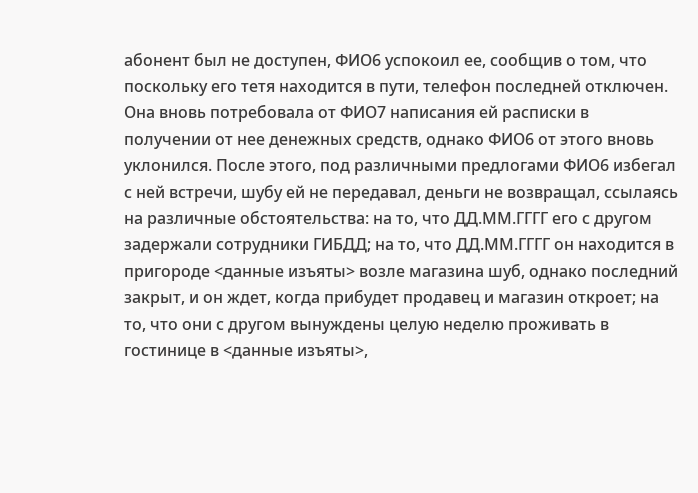абонент был не доступен, ФИО6 успокоил ее, сообщив о том, что поскольку его тетя находится в пути, телефон последней отключен. Она вновь потребовала от ФИО7 написания ей расписки в получении от нее денежных средств, однако ФИО6 от этого вновь уклонился. После этого, под различными предлогами ФИО6 избегал с ней встречи, шубу ей не передавал, деньги не возвращал, ссылаясь на различные обстоятельства: на то, что ДД.ММ.ГГГГ его с другом задержали сотрудники ГИБДД; на то, что ДД.ММ.ГГГГ он находится в пригороде <данные изъяты> возле магазина шуб, однако последний закрыт, и он ждет, когда прибудет продавец и магазин откроет; на то, что они с другом вынуждены целую неделю проживать в гостинице в <данные изъяты>,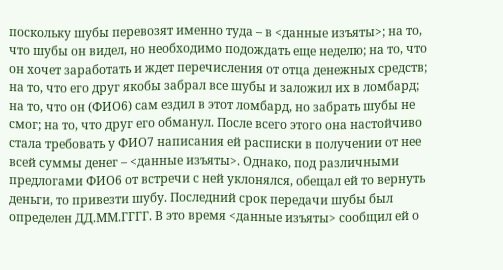поскольку шубы перевозят именно туда – в <данные изъяты>; на то, что шубы он видел, но необходимо подождать еще неделю; на то, что он хочет заработать и ждет перечисления от отца денежных средств; на то, что его друг якобы забрал все шубы и заложил их в ломбард; на то, что он (ФИО6) сам ездил в этот ломбард, но забрать шубы не смог; на то, что друг его обманул. После всего этого она настойчиво стала требовать у ФИО7 написания ей расписки в получении от нее всей суммы денег – <данные изъяты>. Однако, под различными предлогами ФИО6 от встречи с ней уклонялся, обещал ей то вернуть деньги, то привезти шубу. Последний срок передачи шубы был определен ДД.ММ.ГГГГ. В это время <данные изъяты> сообщил ей о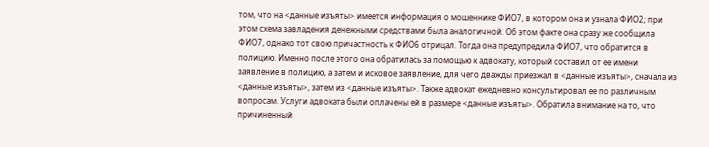том, что на <данные изъяты> имеется информация о мошеннике ФИО7, в котором она и узнала ФИО2; при этом схема завладения денежными средствами была аналогичной. Об этом факте она сразу же сообщила ФИО7, однако тот свою причастность к ФИО6 отрицал. Тогда она предупредила ФИО7, что обратится в полицию. Именно после этого она обратилась за помощью к адвокату, который составил от ее имени заявление в полицию, а затем и исковое заявление, для чего дважды приезжал в <данные изъяты>, сначала из <данные изъяты>, затем из <данные изъяты>. Также адвокат ежедневно консультировал ее по различным вопросам. Услуги адвоката были оплачены ей в размере <данные изъяты>. Обратила внимание на то, что причиненный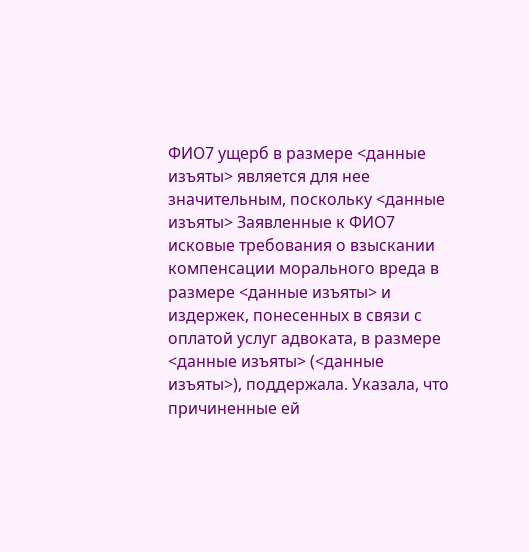ФИО7 ущерб в размере <данные изъяты> является для нее значительным, поскольку <данные изъяты> Заявленные к ФИО7 исковые требования о взыскании компенсации морального вреда в размере <данные изъяты> и издержек, понесенных в связи с оплатой услуг адвоката, в размере <данные изъяты> (<данные изъяты>), поддержала. Указала, что причиненные ей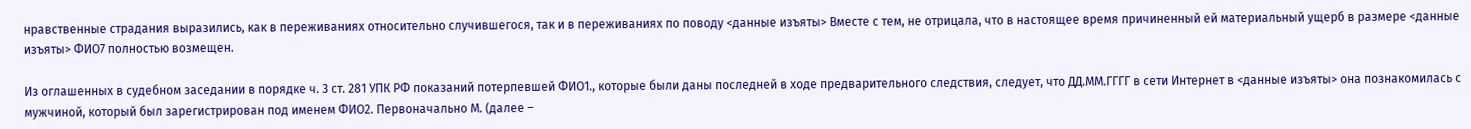нравственные страдания выразились, как в переживаниях относительно случившегося, так и в переживаниях по поводу <данные изъяты> Вместе с тем, не отрицала, что в настоящее время причиненный ей материальный ущерб в размере <данные изъяты> ФИО7 полностью возмещен.

Из оглашенных в судебном заседании в порядке ч. 3 ст. 281 УПК РФ показаний потерпевшей ФИО1., которые были даны последней в ходе предварительного следствия, следует, что ДД.ММ.ГГГГ в сети Интернет в <данные изъяты> она познакомилась с мужчиной, который был зарегистрирован под именем ФИО2. Первоначально М. (далее –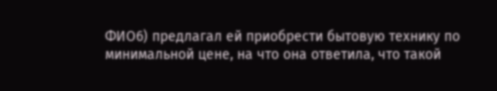ФИО6) предлагал ей приобрести бытовую технику по минимальной цене, на что она ответила, что такой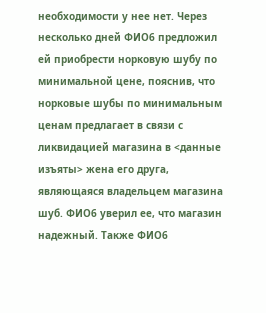необходимости у нее нет. Через несколько дней ФИО6 предложил ей приобрести норковую шубу по минимальной цене, пояснив, что норковые шубы по минимальным ценам предлагает в связи с ликвидацией магазина в <данные изъяты> жена его друга, являющаяся владельцем магазина шуб. ФИО6 уверил ее, что магазин надежный. Также ФИО6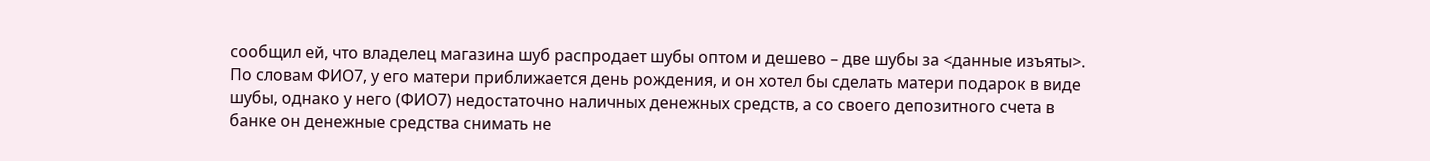сообщил ей, что владелец магазина шуб распродает шубы оптом и дешево – две шубы за <данные изъяты>. По словам ФИО7, у его матери приближается день рождения, и он хотел бы сделать матери подарок в виде шубы, однако у него (ФИО7) недостаточно наличных денежных средств, а со своего депозитного счета в банке он денежные средства снимать не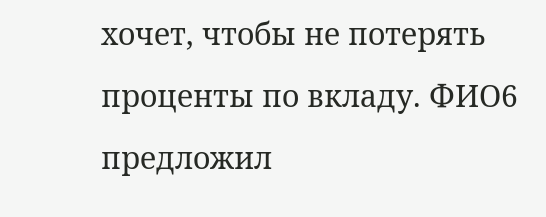хочет, чтобы не потерять проценты по вкладу. ФИО6 предложил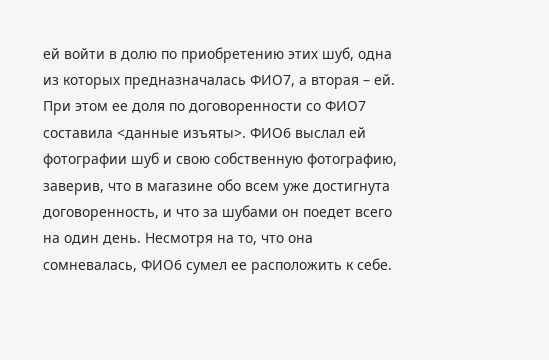ей войти в долю по приобретению этих шуб, одна из которых предназначалась ФИО7, а вторая – ей. При этом ее доля по договоренности со ФИО7 составила <данные изъяты>. ФИО6 выслал ей фотографии шуб и свою собственную фотографию, заверив, что в магазине обо всем уже достигнута договоренность, и что за шубами он поедет всего на один день. Несмотря на то, что она сомневалась, ФИО6 сумел ее расположить к себе.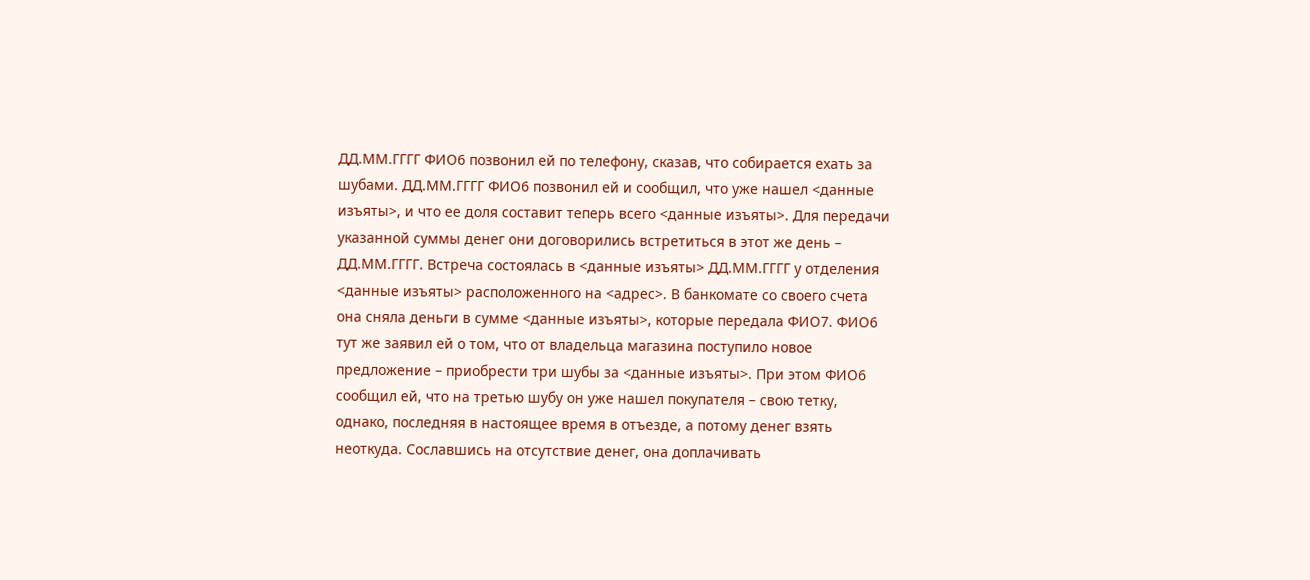ДД.ММ.ГГГГ ФИО6 позвонил ей по телефону, сказав, что собирается ехать за шубами. ДД.ММ.ГГГГ ФИО6 позвонил ей и сообщил, что уже нашел <данные изъяты>, и что ее доля составит теперь всего <данные изъяты>. Для передачи указанной суммы денег они договорились встретиться в этот же день – ДД.ММ.ГГГГ. Встреча состоялась в <данные изъяты> ДД.ММ.ГГГГ у отделения <данные изъяты> расположенного на <адрес>. В банкомате со своего счета она сняла деньги в сумме <данные изъяты>, которые передала ФИО7. ФИО6 тут же заявил ей о том, что от владельца магазина поступило новое предложение – приобрести три шубы за <данные изъяты>. При этом ФИО6 сообщил ей, что на третью шубу он уже нашел покупателя – свою тетку, однако, последняя в настоящее время в отъезде, а потому денег взять неоткуда. Сославшись на отсутствие денег, она доплачивать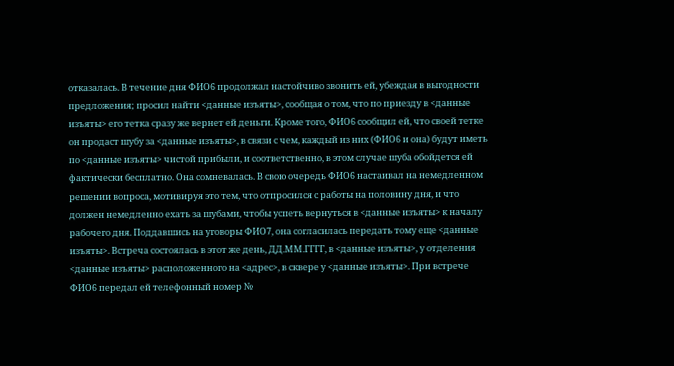отказалась. В течение дня ФИО6 продолжал настойчиво звонить ей, убеждая в выгодности предложения; просил найти <данные изъяты>, сообщая о том, что по приезду в <данные изъяты> его тетка сразу же вернет ей деньги. Кроме того, ФИО6 сообщил ей, что своей тетке он продаст шубу за <данные изъяты>, в связи с чем, каждый из них (ФИО6 и она) будут иметь по <данные изъяты> чистой прибыли, и соответственно, в этом случае шуба обойдется ей фактически бесплатно. Она сомневалась. В свою очередь ФИО6 настаивал на немедленном решении вопроса, мотивируя это тем, что отпросился с работы на половину дня, и что должен немедленно ехать за шубами, чтобы успеть вернуться в <данные изъяты> к началу рабочего дня. Поддавшись на уговоры ФИО7, она согласилась передать тому еще <данные изъяты>. Встреча состоялась в этот же день, ДД.ММ.ГГГГ, в <данные изъяты>, у отделения <данные изъяты> расположенного на <адрес>, в сквере у <данные изъяты>. При встрече ФИО6 передал ей телефонный номер №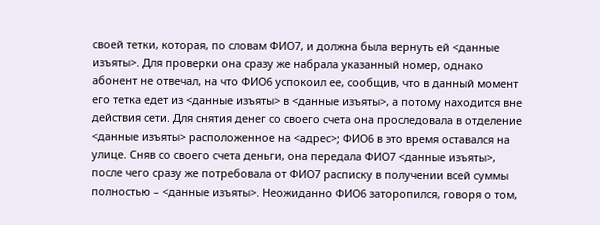своей тетки, которая, по словам ФИО7, и должна была вернуть ей <данные изъяты>. Для проверки она сразу же набрала указанный номер, однако абонент не отвечал, на что ФИО6 успокоил ее, сообщив, что в данный момент его тетка едет из <данные изъяты> в <данные изъяты>, а потому находится вне действия сети. Для снятия денег со своего счета она проследовала в отделение <данные изъяты> расположенное на <адрес>; ФИО6 в это время оставался на улице. Сняв со своего счета деньги, она передала ФИО7 <данные изъяты>, после чего сразу же потребовала от ФИО7 расписку в получении всей суммы полностью – <данные изъяты>. Неожиданно ФИО6 заторопился, говоря о том,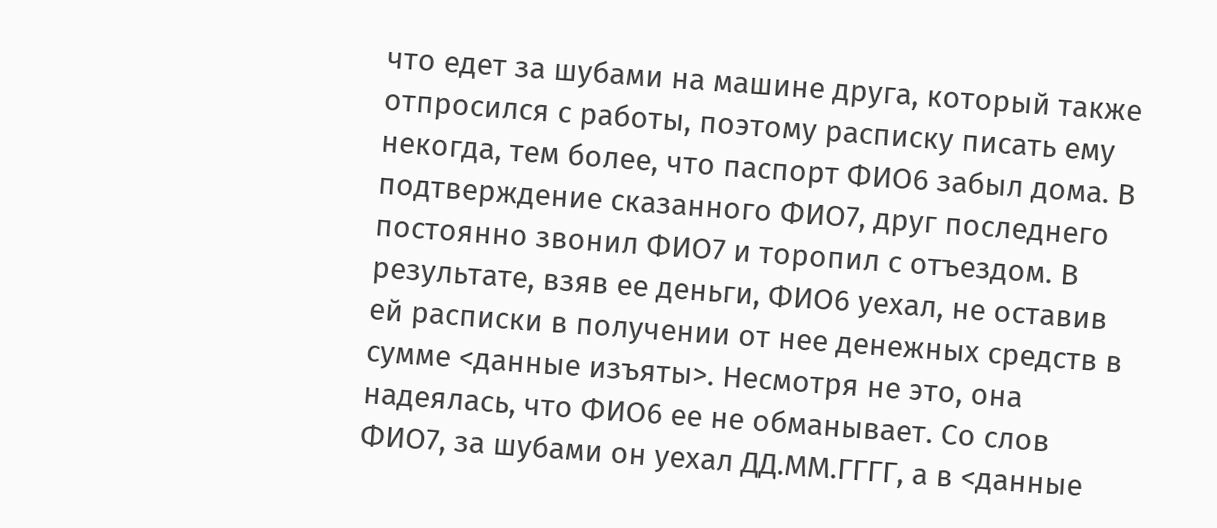что едет за шубами на машине друга, который также отпросился с работы, поэтому расписку писать ему некогда, тем более, что паспорт ФИО6 забыл дома. В подтверждение сказанного ФИО7, друг последнего постоянно звонил ФИО7 и торопил с отъездом. В результате, взяв ее деньги, ФИО6 уехал, не оставив ей расписки в получении от нее денежных средств в сумме <данные изъяты>. Несмотря не это, она надеялась, что ФИО6 ее не обманывает. Со слов ФИО7, за шубами он уехал ДД.ММ.ГГГГ, а в <данные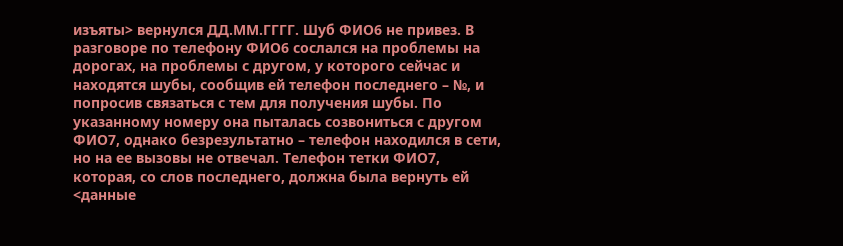изъяты> вернулся ДД.ММ.ГГГГ. Шуб ФИО6 не привез. В разговоре по телефону ФИО6 сослался на проблемы на дорогах, на проблемы с другом, у которого сейчас и находятся шубы, сообщив ей телефон последнего – №, и попросив связаться с тем для получения шубы. По указанному номеру она пыталась созвониться с другом ФИО7, однако безрезультатно – телефон находился в сети, но на ее вызовы не отвечал. Телефон тетки ФИО7, которая, со слов последнего, должна была вернуть ей <данные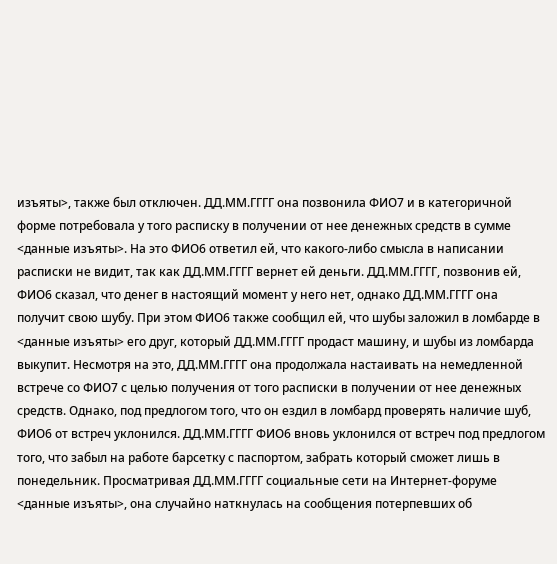изъяты>, также был отключен. ДД.ММ.ГГГГ она позвонила ФИО7 и в категоричной форме потребовала у того расписку в получении от нее денежных средств в сумме <данные изъяты>. На это ФИО6 ответил ей, что какого-либо смысла в написании расписки не видит, так как ДД.ММ.ГГГГ вернет ей деньги. ДД.ММ.ГГГГ, позвонив ей, ФИО6 сказал, что денег в настоящий момент у него нет, однако ДД.ММ.ГГГГ она получит свою шубу. При этом ФИО6 также сообщил ей, что шубы заложил в ломбарде в <данные изъяты> его друг, который ДД.ММ.ГГГГ продаст машину, и шубы из ломбарда выкупит. Несмотря на это, ДД.ММ.ГГГГ она продолжала настаивать на немедленной встрече со ФИО7 с целью получения от того расписки в получении от нее денежных средств. Однако, под предлогом того, что он ездил в ломбард проверять наличие шуб, ФИО6 от встреч уклонился. ДД.ММ.ГГГГ ФИО6 вновь уклонился от встреч под предлогом того, что забыл на работе барсетку с паспортом, забрать который сможет лишь в понедельник. Просматривая ДД.ММ.ГГГГ социальные сети на Интернет-форуме <данные изъяты>, она случайно наткнулась на сообщения потерпевших об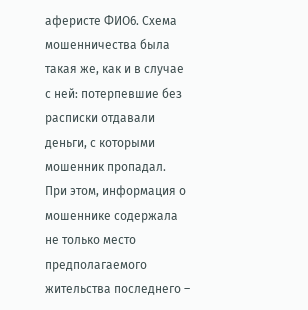аферисте ФИО6. Схема мошенничества была такая же, как и в случае с ней: потерпевшие без расписки отдавали деньги, с которыми мошенник пропадал. При этом, информация о мошеннике содержала не только место предполагаемого жительства последнего –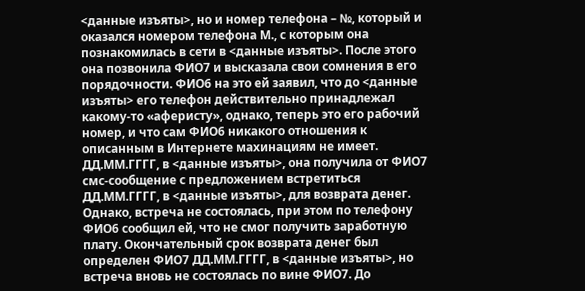<данные изъяты>, но и номер телефона – №, который и оказался номером телефона М., с которым она познакомилась в сети в <данные изъяты>. После этого она позвонила ФИО7 и высказала свои сомнения в его порядочности. ФИО6 на это ей заявил, что до <данные изъяты> его телефон действительно принадлежал какому-то «аферисту», однако, теперь это его рабочий номер, и что сам ФИО6 никакого отношения к описанным в Интернете махинациям не имеет. ДД.ММ.ГГГГ, в <данные изъяты>, она получила от ФИО7 смс-сообщение с предложением встретиться ДД.ММ.ГГГГ, в <данные изъяты>, для возврата денег. Однако, встреча не состоялась, при этом по телефону ФИО6 сообщил ей, что не смог получить заработную плату. Окончательный срок возврата денег был определен ФИО7 ДД.ММ.ГГГГ, в <данные изъяты>, но встреча вновь не состоялась по вине ФИО7. До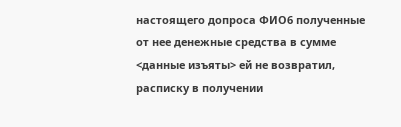настоящего допроса ФИО6 полученные от нее денежные средства в сумме <данные изъяты> ей не возвратил, расписку в получении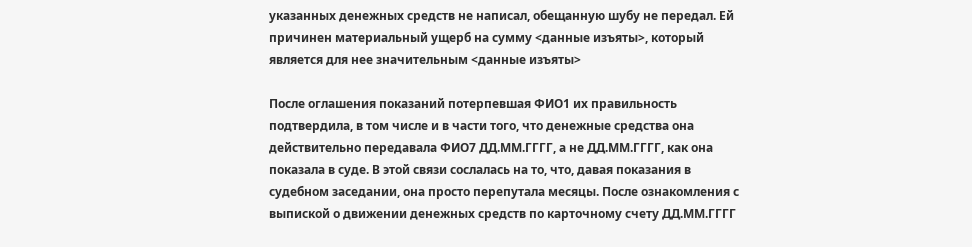указанных денежных средств не написал, обещанную шубу не передал. Ей причинен материальный ущерб на сумму <данные изъяты>, который является для нее значительным <данные изъяты>

После оглашения показаний потерпевшая ФИО1 их правильность подтвердила, в том числе и в части того, что денежные средства она действительно передавала ФИО7 ДД.ММ.ГГГГ, а не ДД.ММ.ГГГГ, как она показала в суде. В этой связи сослалась на то, что, давая показания в судебном заседании, она просто перепутала месяцы. После ознакомления с выпиской о движении денежных средств по карточному счету ДД.ММ.ГГГГ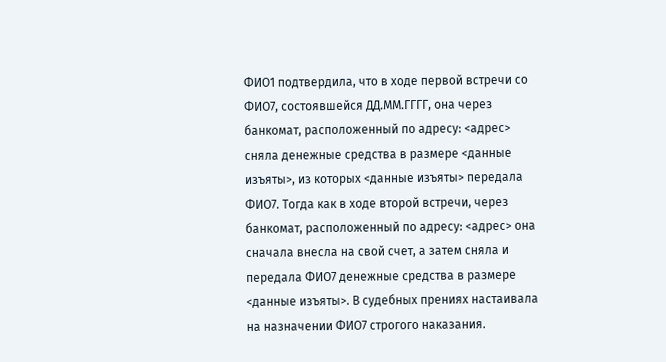ФИО1 подтвердила, что в ходе первой встречи со ФИО7, состоявшейся ДД.ММ.ГГГГ, она через банкомат, расположенный по адресу: <адрес> сняла денежные средства в размере <данные изъяты>, из которых <данные изъяты> передала ФИО7. Тогда как в ходе второй встречи, через банкомат, расположенный по адресу: <адрес> она сначала внесла на свой счет, а затем сняла и передала ФИО7 денежные средства в размере <данные изъяты>. В судебных прениях настаивала на назначении ФИО7 строгого наказания.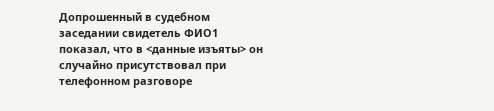Допрошенный в судебном заседании свидетель ФИО1 показал, что в <данные изъяты> он случайно присутствовал при телефонном разговоре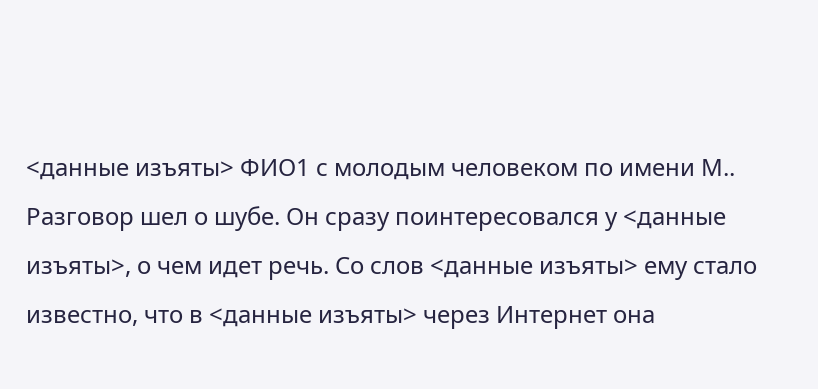<данные изъяты> ФИО1 с молодым человеком по имени М.. Разговор шел о шубе. Он сразу поинтересовался у <данные изъяты>, о чем идет речь. Со слов <данные изъяты> ему стало известно, что в <данные изъяты> через Интернет она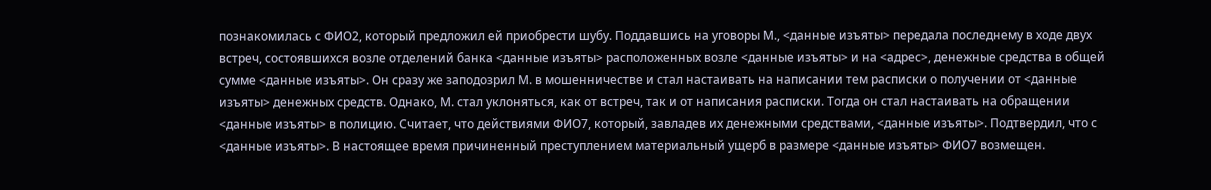познакомилась с ФИО2, который предложил ей приобрести шубу. Поддавшись на уговоры М., <данные изъяты> передала последнему в ходе двух встреч, состоявшихся возле отделений банка <данные изъяты> расположенных возле <данные изъяты> и на <адрес>, денежные средства в общей сумме <данные изъяты>. Он сразу же заподозрил М. в мошенничестве и стал настаивать на написании тем расписки о получении от <данные изъяты> денежных средств. Однако, М. стал уклоняться, как от встреч, так и от написания расписки. Тогда он стал настаивать на обращении <данные изъяты> в полицию. Считает, что действиями ФИО7, который, завладев их денежными средствами, <данные изъяты>. Подтвердил, что с <данные изъяты>. В настоящее время причиненный преступлением материальный ущерб в размере <данные изъяты> ФИО7 возмещен.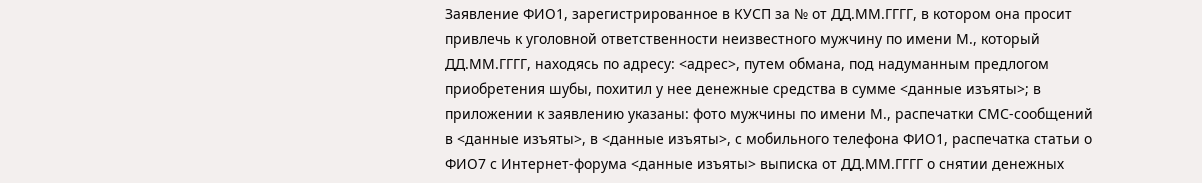Заявление ФИО1, зарегистрированное в КУСП за № от ДД.ММ.ГГГГ, в котором она просит привлечь к уголовной ответственности неизвестного мужчину по имени М., который ДД.ММ.ГГГГ, находясь по адресу: <адрес>, путем обмана, под надуманным предлогом приобретения шубы, похитил у нее денежные средства в сумме <данные изъяты>; в приложении к заявлению указаны: фото мужчины по имени М., распечатки СМС-сообщений в <данные изъяты>, в <данные изъяты>, с мобильного телефона ФИО1, распечатка статьи о ФИО7 с Интернет-форума <данные изъяты> выписка от ДД.ММ.ГГГГ о снятии денежных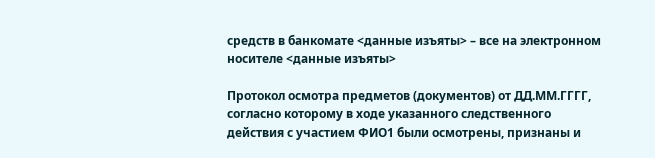средств в банкомате <данные изъяты> – все на электронном носителе <данные изъяты>

Протокол осмотра предметов (документов) от ДД.ММ.ГГГГ, согласно которому в ходе указанного следственного действия с участием ФИО1 были осмотрены, признаны и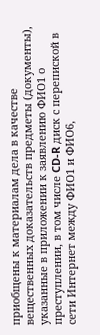приобщены к материалам дела в качестве вещественных доказательств предметы (документы), указанные в приложении к заявлению ФИО1 о преступлении, в том числе CD-R диск с перепиской в сети Интернет между ФИО1 и ФИО6,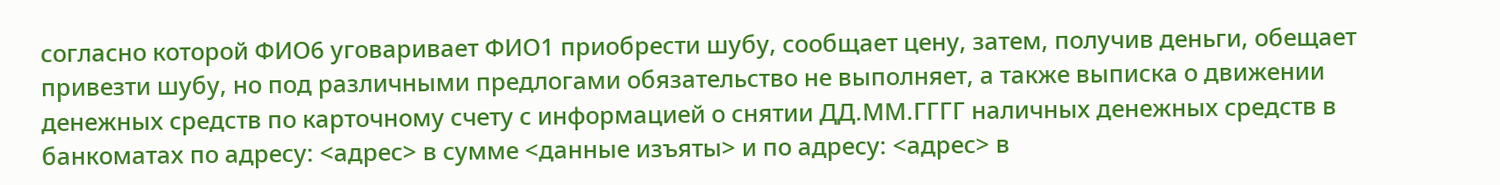согласно которой ФИО6 уговаривает ФИО1 приобрести шубу, сообщает цену, затем, получив деньги, обещает привезти шубу, но под различными предлогами обязательство не выполняет, а также выписка о движении денежных средств по карточному счету с информацией о снятии ДД.ММ.ГГГГ наличных денежных средств в банкоматах по адресу: <адрес> в сумме <данные изъяты> и по адресу: <адрес> в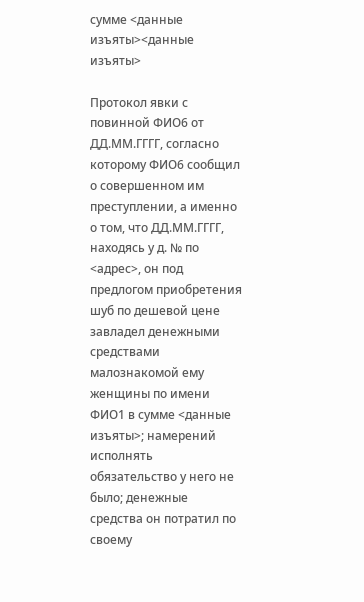сумме <данные изъяты><данные изъяты>

Протокол явки с повинной ФИО6 от ДД.ММ.ГГГГ, согласно которому ФИО6 сообщил о совершенном им преступлении, а именно о том, что ДД.ММ.ГГГГ, находясь у д. № по <адрес>, он под предлогом приобретения шуб по дешевой цене завладел денежными средствами малознакомой ему женщины по имени ФИО1 в сумме <данные изъяты>; намерений исполнять обязательство у него не было; денежные средства он потратил по своему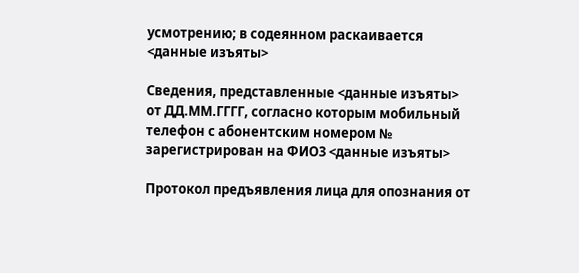усмотрению; в содеянном раскаивается <данные изъяты>

Сведения, представленные <данные изъяты> от ДД.ММ.ГГГГ, согласно которым мобильный телефон с абонентским номером № зарегистрирован на ФИО3 <данные изъяты>

Протокол предъявления лица для опознания от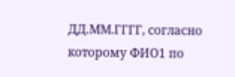ДД.ММ.ГГГГ, согласно которому ФИО1 по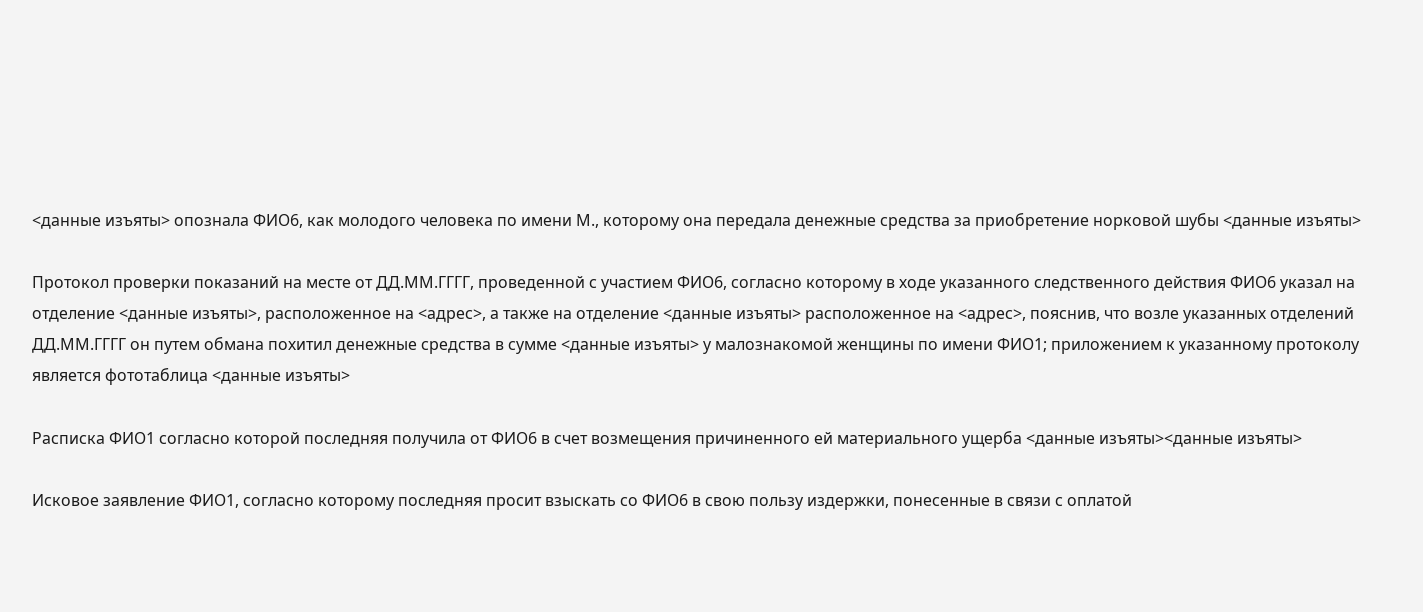<данные изъяты> опознала ФИО6, как молодого человека по имени М., которому она передала денежные средства за приобретение норковой шубы <данные изъяты>

Протокол проверки показаний на месте от ДД.ММ.ГГГГ, проведенной с участием ФИО6, согласно которому в ходе указанного следственного действия ФИО6 указал на отделение <данные изъяты>, расположенное на <адрес>, а также на отделение <данные изъяты> расположенное на <адрес>, пояснив, что возле указанных отделений ДД.ММ.ГГГГ он путем обмана похитил денежные средства в сумме <данные изъяты> у малознакомой женщины по имени ФИО1; приложением к указанному протоколу является фототаблица <данные изъяты>

Расписка ФИО1 согласно которой последняя получила от ФИО6 в счет возмещения причиненного ей материального ущерба <данные изъяты><данные изъяты>

Исковое заявление ФИО1, согласно которому последняя просит взыскать со ФИО6 в свою пользу издержки, понесенные в связи с оплатой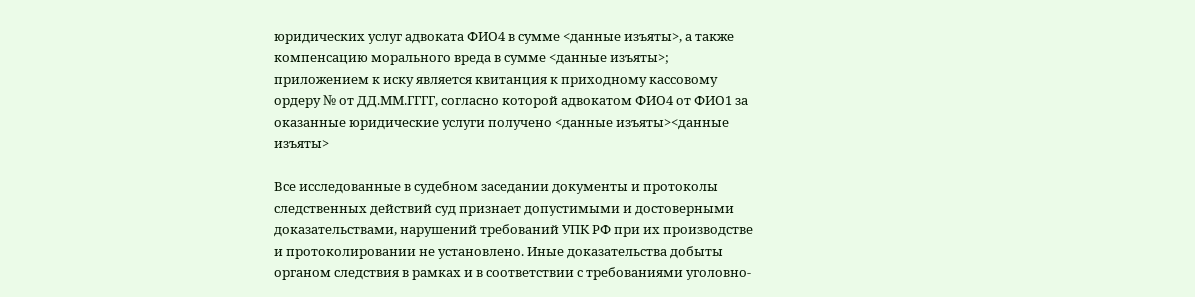юридических услуг адвоката ФИО4 в сумме <данные изъяты>, а также компенсацию морального вреда в сумме <данные изъяты>; приложением к иску является квитанция к приходному кассовому ордеру № от ДД.ММ.ГГГГ, согласно которой адвокатом ФИО4 от ФИО1 за оказанные юридические услуги получено <данные изъяты><данные изъяты>

Все исследованные в судебном заседании документы и протоколы следственных действий суд признает допустимыми и достоверными доказательствами, нарушений требований УПК РФ при их производстве и протоколировании не установлено. Иные доказательства добыты органом следствия в рамках и в соответствии с требованиями уголовно-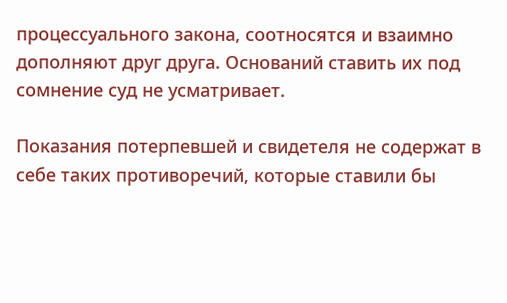процессуального закона, соотносятся и взаимно дополняют друг друга. Оснований ставить их под сомнение суд не усматривает.

Показания потерпевшей и свидетеля не содержат в себе таких противоречий, которые ставили бы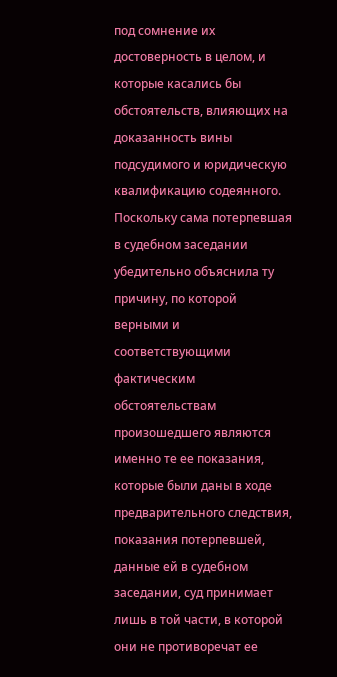под сомнение их достоверность в целом, и которые касались бы обстоятельств, влияющих на доказанность вины подсудимого и юридическую квалификацию содеянного. Поскольку сама потерпевшая в судебном заседании убедительно объяснила ту причину, по которой верными и соответствующими фактическим обстоятельствам произошедшего являются именно те ее показания, которые были даны в ходе предварительного следствия, показания потерпевшей, данные ей в судебном заседании, суд принимает лишь в той части, в которой они не противоречат ее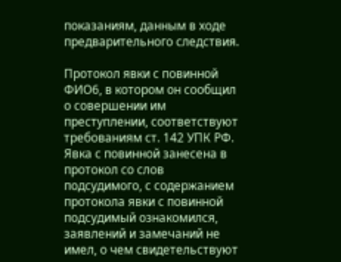показаниям, данным в ходе предварительного следствия.

Протокол явки с повинной ФИО6, в котором он сообщил о совершении им преступлении, соответствуют требованиям ст. 142 УПК РФ. Явка с повинной занесена в протокол со слов подсудимого, с содержанием протокола явки с повинной подсудимый ознакомился, заявлений и замечаний не имел, о чем свидетельствуют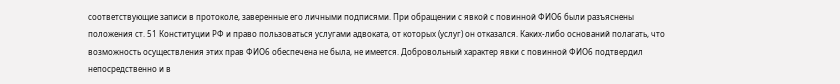соответствующие записи в протоколе, заверенные его личными подписями. При обращении с явкой с повинной ФИО6 были разъяснены положения ст. 51 Конституции РФ и право пользоваться услугами адвоката, от которых (услуг) он отказался. Каких-либо оснований полагать, что возможность осуществления этих прав ФИО6 обеспечена не была, не имеется. Добровольный характер явки с повинной ФИО6 подтвердил непосредственно и в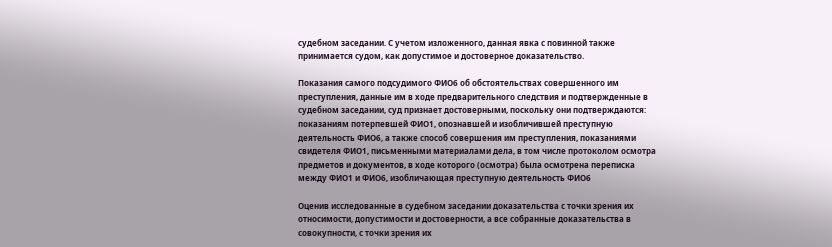судебном заседании. С учетом изложенного, данная явка с повинной также принимается судом, как допустимое и достоверное доказательство.

Показания самого подсудимого ФИО6 об обстоятельствах совершенного им преступления, данные им в ходе предварительного следствия и подтвержденные в судебном заседании, суд признает достоверными, поскольку они подтверждаются: показаниям потерпевшей ФИО1, опознавшей и изобличившей преступную деятельность ФИО6, а также способ совершения им преступления, показаниями свидетеля ФИО1, письменными материалами дела, в том числе протоколом осмотра предметов и документов, в ходе которого (осмотра) была осмотрена переписка между ФИО1 и ФИО6, изобличающая преступную деятельность ФИО6

Оценив исследованные в судебном заседании доказательства с точки зрения их относимости, допустимости и достоверности, а все собранные доказательства в совокупности, с точки зрения их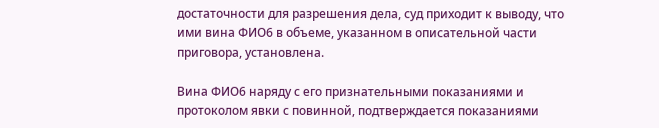достаточности для разрешения дела, суд приходит к выводу, что ими вина ФИО6 в объеме, указанном в описательной части приговора, установлена.

Вина ФИО6 наряду с его признательными показаниями и протоколом явки с повинной, подтверждается показаниями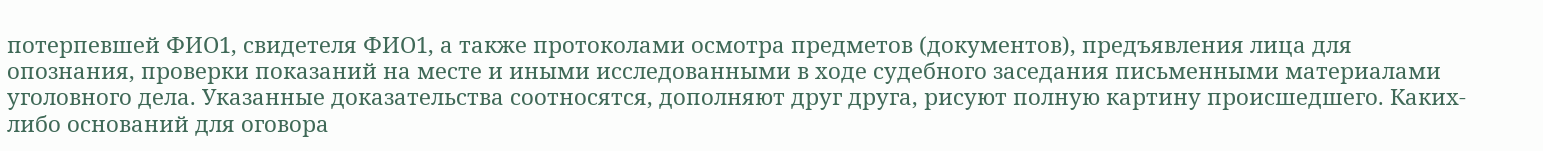потерпевшей ФИО1, свидетеля ФИО1, а также протоколами осмотра предметов (документов), предъявления лица для опознания, проверки показаний на месте и иными исследованными в ходе судебного заседания письменными материалами уголовного дела. Указанные доказательства соотносятся, дополняют друг друга, рисуют полную картину происшедшего. Каких-либо оснований для оговора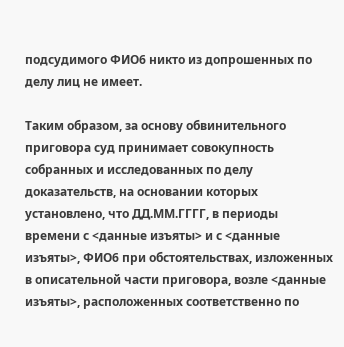подсудимого ФИО6 никто из допрошенных по делу лиц не имеет.

Таким образом, за основу обвинительного приговора суд принимает совокупность собранных и исследованных по делу доказательств, на основании которых установлено, что ДД.ММ.ГГГГ, в периоды времени с <данные изъяты> и с <данные изъяты>, ФИО6 при обстоятельствах, изложенных в описательной части приговора, возле <данные изъяты>, расположенных соответственно по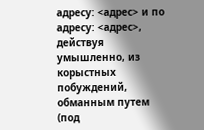адресу: <адрес> и по адресу: <адрес>, действуя умышленно, из корыстных побуждений, обманным путем (под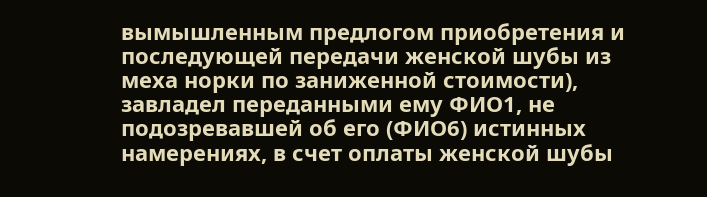вымышленным предлогом приобретения и последующей передачи женской шубы из меха норки по заниженной стоимости), завладел переданными ему ФИО1, не подозревавшей об его (ФИО6) истинных намерениях, в счет оплаты женской шубы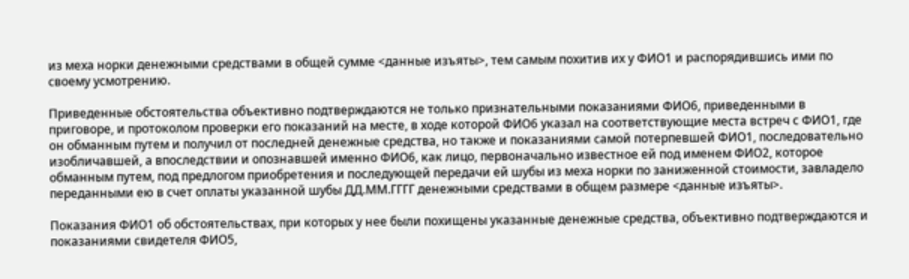из меха норки денежными средствами в общей сумме <данные изъяты>, тем самым похитив их у ФИО1 и распорядившись ими по своему усмотрению.

Приведенные обстоятельства объективно подтверждаются не только признательными показаниями ФИО6, приведенными в приговоре, и протоколом проверки его показаний на месте, в ходе которой ФИО6 указал на соответствующие места встреч с ФИО1, где он обманным путем и получил от последней денежные средства, но также и показаниями самой потерпевшей ФИО1, последовательно изобличавшей, а впоследствии и опознавшей именно ФИО6, как лицо, первоначально известное ей под именем ФИО2, которое обманным путем, под предлогом приобретения и последующей передачи ей шубы из меха норки по заниженной стоимости, завладело переданными ею в счет оплаты указанной шубы ДД.ММ.ГГГГ денежными средствами в общем размере <данные изъяты>.

Показания ФИО1 об обстоятельствах, при которых у нее были похищены указанные денежные средства, объективно подтверждаются и показаниями свидетеля ФИО5,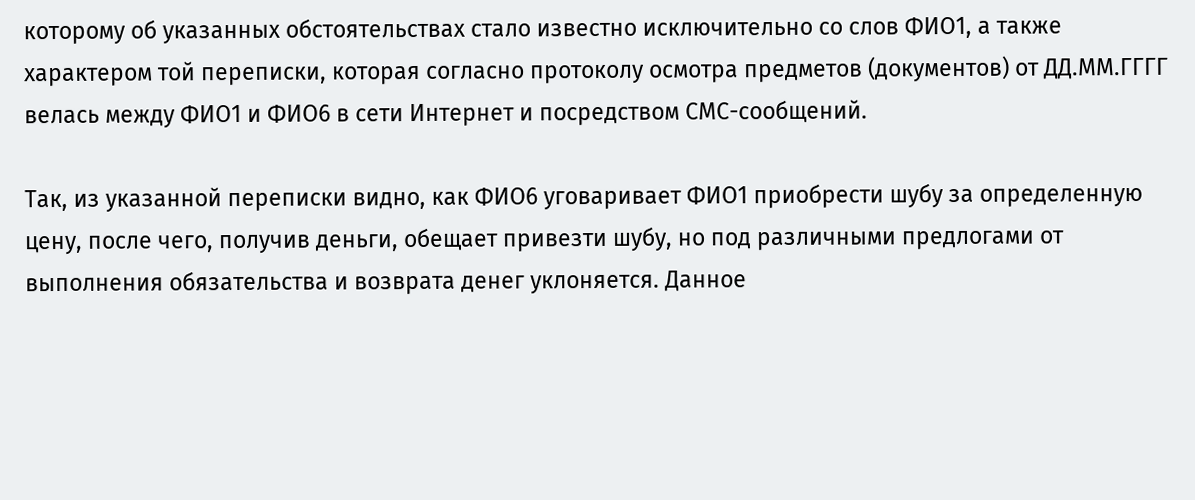которому об указанных обстоятельствах стало известно исключительно со слов ФИО1, а также характером той переписки, которая согласно протоколу осмотра предметов (документов) от ДД.ММ.ГГГГ велась между ФИО1 и ФИО6 в сети Интернет и посредством СМС-сообщений.

Так, из указанной переписки видно, как ФИО6 уговаривает ФИО1 приобрести шубу за определенную цену, после чего, получив деньги, обещает привезти шубу, но под различными предлогами от выполнения обязательства и возврата денег уклоняется. Данное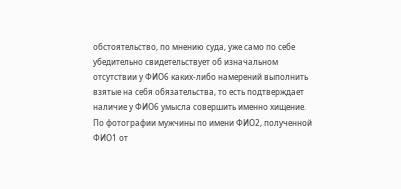обстоятельство, по мнению суда, уже само по себе убедительно свидетельствует об изначальном отсутствии у ФИО6 каких-либо намерений выполнить взятые на себя обязательства, то есть подтверждает наличие у ФИО6 умысла совершить именно хищение. По фотографии мужчины по имени ФИО2, полученной ФИО1 от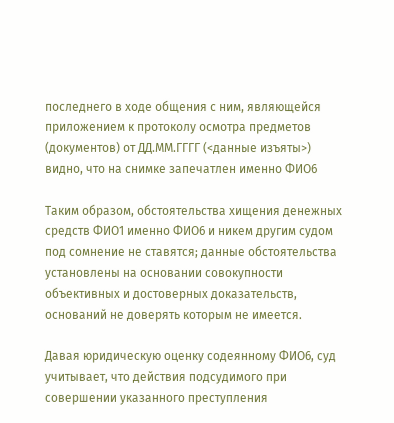последнего в ходе общения с ним, являющейся приложением к протоколу осмотра предметов (документов) от ДД.ММ.ГГГГ (<данные изъяты>) видно, что на снимке запечатлен именно ФИО6

Таким образом, обстоятельства хищения денежных средств ФИО1 именно ФИО6 и никем другим судом под сомнение не ставятся; данные обстоятельства установлены на основании совокупности объективных и достоверных доказательств, оснований не доверять которым не имеется.

Давая юридическую оценку содеянному ФИО6, суд учитывает, что действия подсудимого при совершении указанного преступления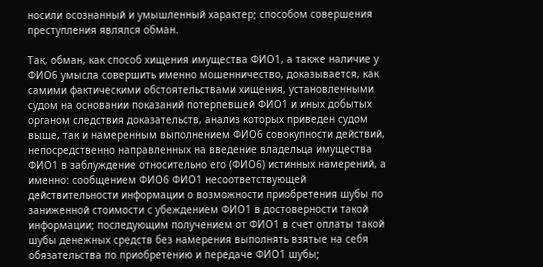носили осознанный и умышленный характер; способом совершения преступления являлся обман.

Так, обман, как способ хищения имущества ФИО1, а также наличие у ФИО6 умысла совершить именно мошенничество, доказывается, как самими фактическими обстоятельствами хищения, установленными судом на основании показаний потерпевшей ФИО1 и иных добытых органом следствия доказательств, анализ которых приведен судом выше, так и намеренным выполнением ФИО6 совокупности действий, непосредственно направленных на введение владельца имущества ФИО1 в заблуждение относительно его (ФИО6) истинных намерений, а именно: сообщением ФИО6 ФИО1 несоответствующей действительности информации о возможности приобретения шубы по заниженной стоимости с убеждением ФИО1 в достоверности такой информации; последующим получением от ФИО1 в счет оплаты такой шубы денежных средств без намерения выполнять взятые на себя обязательства по приобретению и передаче ФИО1 шубы;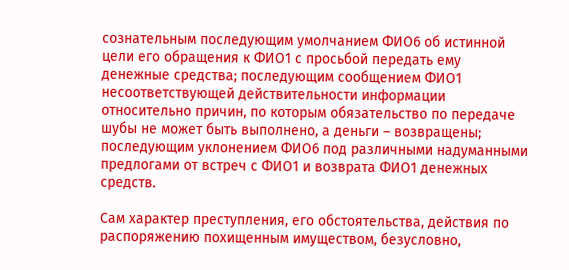сознательным последующим умолчанием ФИО6 об истинной цели его обращения к ФИО1 с просьбой передать ему денежные средства; последующим сообщением ФИО1 несоответствующей действительности информации относительно причин, по которым обязательство по передаче шубы не может быть выполнено, а деньги – возвращены; последующим уклонением ФИО6 под различными надуманными предлогами от встреч с ФИО1 и возврата ФИО1 денежных средств.

Сам характер преступления, его обстоятельства, действия по распоряжению похищенным имуществом, безусловно,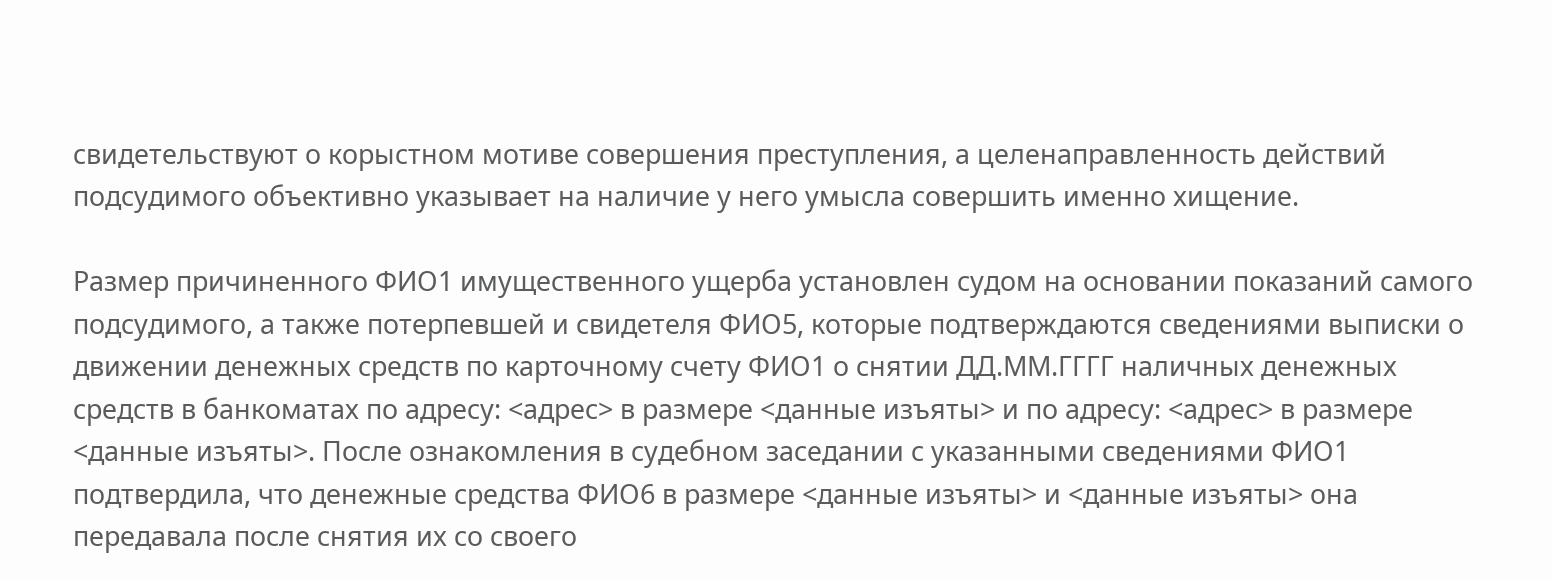свидетельствуют о корыстном мотиве совершения преступления, а целенаправленность действий подсудимого объективно указывает на наличие у него умысла совершить именно хищение.

Размер причиненного ФИО1 имущественного ущерба установлен судом на основании показаний самого подсудимого, а также потерпевшей и свидетеля ФИО5, которые подтверждаются сведениями выписки о движении денежных средств по карточному счету ФИО1 о снятии ДД.ММ.ГГГГ наличных денежных средств в банкоматах по адресу: <адрес> в размере <данные изъяты> и по адресу: <адрес> в размере <данные изъяты>. После ознакомления в судебном заседании с указанными сведениями ФИО1 подтвердила, что денежные средства ФИО6 в размере <данные изъяты> и <данные изъяты> она передавала после снятия их со своего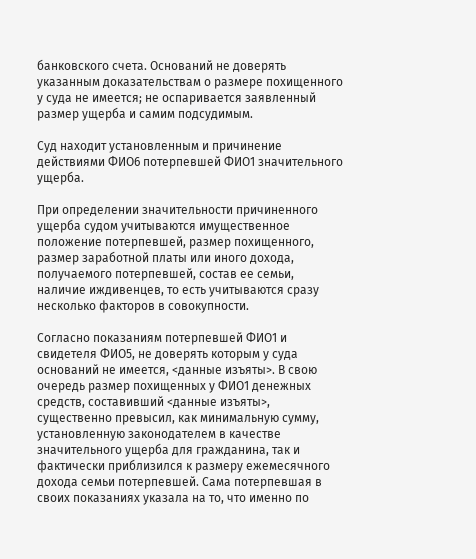банковского счета. Оснований не доверять указанным доказательствам о размере похищенного у суда не имеется; не оспаривается заявленный размер ущерба и самим подсудимым.

Суд находит установленным и причинение действиями ФИО6 потерпевшей ФИО1 значительного ущерба.

При определении значительности причиненного ущерба судом учитываются имущественное положение потерпевшей, размер похищенного, размер заработной платы или иного дохода, получаемого потерпевшей, состав ее семьи, наличие иждивенцев, то есть учитываются сразу несколько факторов в совокупности.

Согласно показаниям потерпевшей ФИО1 и свидетеля ФИО5, не доверять которым у суда оснований не имеется, <данные изъяты>. В свою очередь размер похищенных у ФИО1 денежных средств, составивший <данные изъяты>, существенно превысил, как минимальную сумму, установленную законодателем в качестве значительного ущерба для гражданина, так и фактически приблизился к размеру ежемесячного дохода семьи потерпевшей. Сама потерпевшая в своих показаниях указала на то, что именно по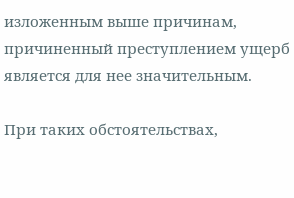изложенным выше причинам, причиненный преступлением ущерб является для нее значительным.

При таких обстоятельствах,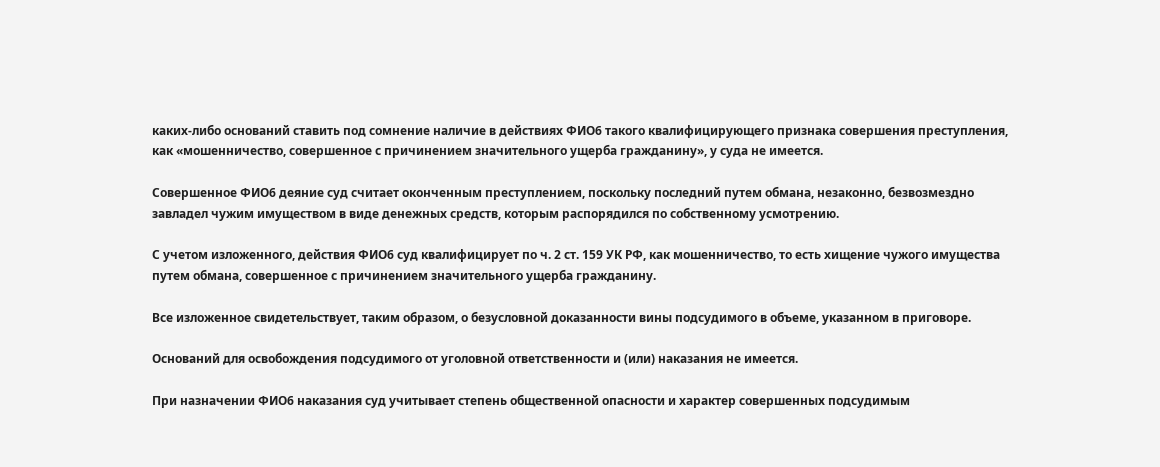каких-либо оснований ставить под сомнение наличие в действиях ФИО6 такого квалифицирующего признака совершения преступления, как «мошенничество, совершенное с причинением значительного ущерба гражданину», у суда не имеется.

Совершенное ФИО6 деяние суд считает оконченным преступлением, поскольку последний путем обмана, незаконно, безвозмездно завладел чужим имуществом в виде денежных средств, которым распорядился по собственному усмотрению.

С учетом изложенного, действия ФИО6 суд квалифицирует по ч. 2 ст. 159 УК РФ, как мошенничество, то есть хищение чужого имущества путем обмана, совершенное с причинением значительного ущерба гражданину.

Все изложенное свидетельствует, таким образом, о безусловной доказанности вины подсудимого в объеме, указанном в приговоре.

Оснований для освобождения подсудимого от уголовной ответственности и (или) наказания не имеется.

При назначении ФИО6 наказания суд учитывает степень общественной опасности и характер совершенных подсудимым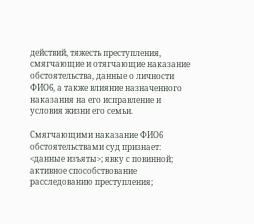действий, тяжесть преступления, смягчающие и отягчающие наказание обстоятельства, данные о личности ФИО6, а также влияние назначенного наказания на его исправление и условия жизни его семьи.

Смягчающими наказание ФИО6 обстоятельствами суд признает: <данные изъяты>; явку с повинной; активное способствование расследованию преступления;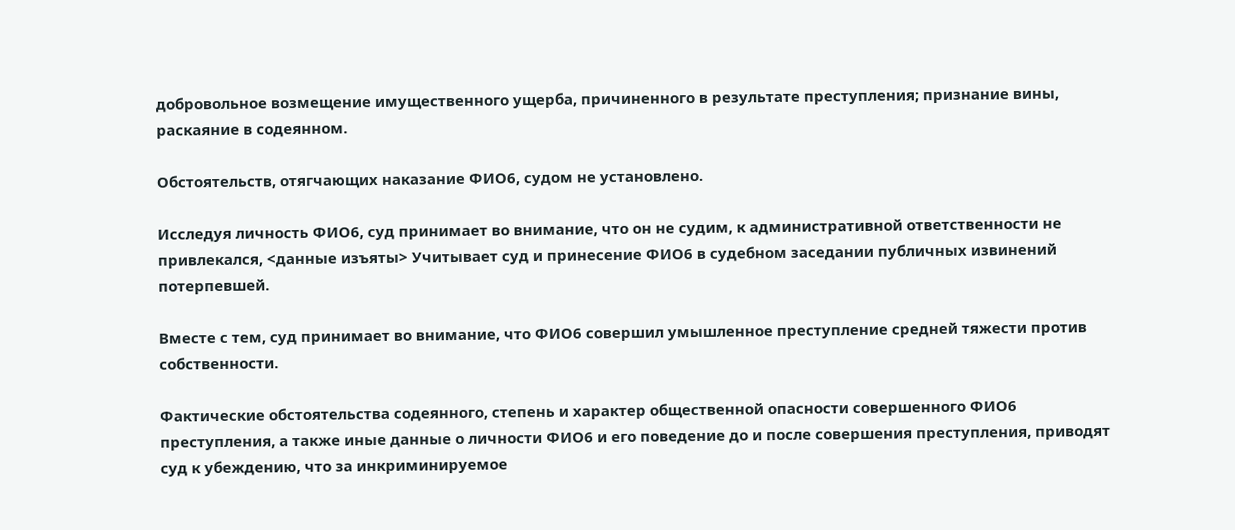добровольное возмещение имущественного ущерба, причиненного в результате преступления; признание вины, раскаяние в содеянном.

Обстоятельств, отягчающих наказание ФИО6, судом не установлено.

Исследуя личность ФИО6, суд принимает во внимание, что он не судим, к административной ответственности не привлекался, <данные изъяты> Учитывает суд и принесение ФИО6 в судебном заседании публичных извинений потерпевшей.

Вместе с тем, суд принимает во внимание, что ФИО6 совершил умышленное преступление средней тяжести против собственности.

Фактические обстоятельства содеянного, степень и характер общественной опасности совершенного ФИО6 преступления, а также иные данные о личности ФИО6 и его поведение до и после совершения преступления, приводят суд к убеждению, что за инкриминируемое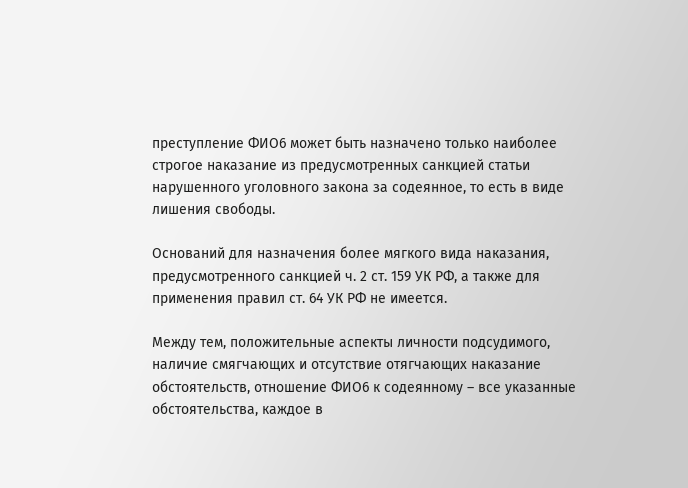преступление ФИО6 может быть назначено только наиболее строгое наказание из предусмотренных санкцией статьи нарушенного уголовного закона за содеянное, то есть в виде лишения свободы.

Оснований для назначения более мягкого вида наказания, предусмотренного санкцией ч. 2 ст. 159 УК РФ, а также для применения правил ст. 64 УК РФ не имеется.

Между тем, положительные аспекты личности подсудимого, наличие смягчающих и отсутствие отягчающих наказание обстоятельств, отношение ФИО6 к содеянному – все указанные обстоятельства, каждое в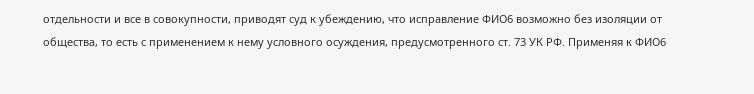отдельности и все в совокупности, приводят суд к убеждению, что исправление ФИО6 возможно без изоляции от общества, то есть с применением к нему условного осуждения, предусмотренного ст. 73 УК РФ. Применяя к ФИО6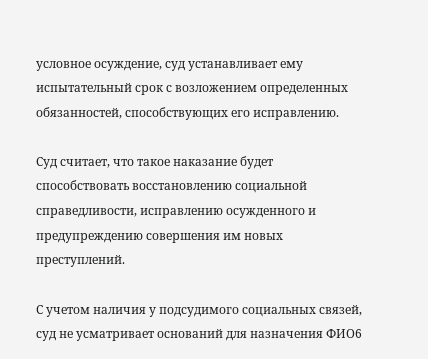условное осуждение, суд устанавливает ему испытательный срок с возложением определенных обязанностей, способствующих его исправлению.

Суд считает, что такое наказание будет способствовать восстановлению социальной справедливости, исправлению осужденного и предупреждению совершения им новых преступлений.

С учетом наличия у подсудимого социальных связей, суд не усматривает оснований для назначения ФИО6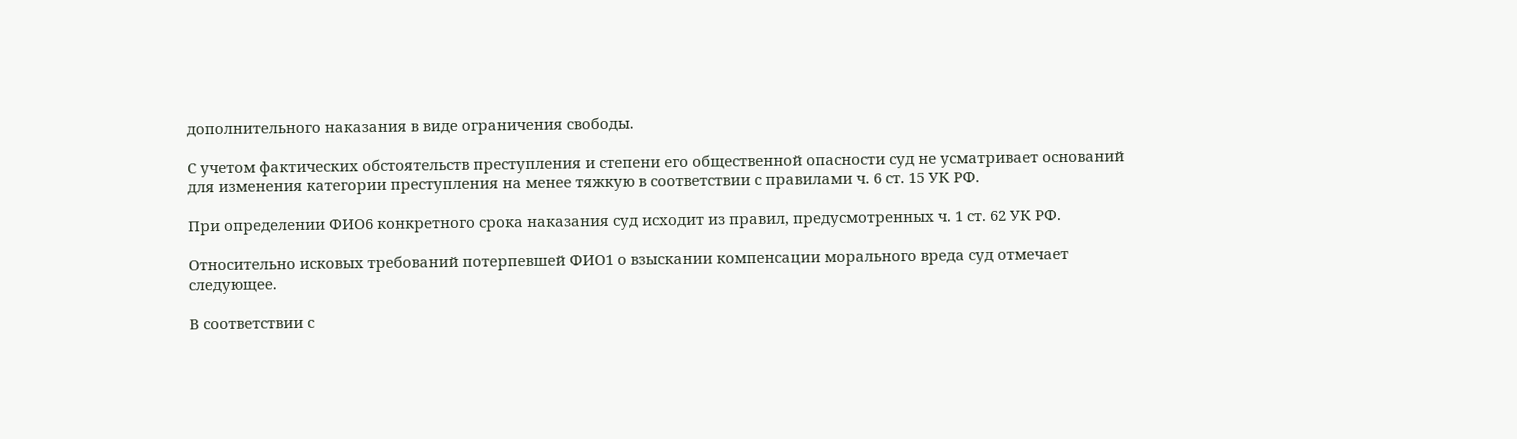дополнительного наказания в виде ограничения свободы.

С учетом фактических обстоятельств преступления и степени его общественной опасности суд не усматривает оснований для изменения категории преступления на менее тяжкую в соответствии с правилами ч. 6 ст. 15 УК РФ.

При определении ФИО6 конкретного срока наказания суд исходит из правил, предусмотренных ч. 1 ст. 62 УК РФ.

Относительно исковых требований потерпевшей ФИО1 о взыскании компенсации морального вреда суд отмечает следующее.

В соответствии с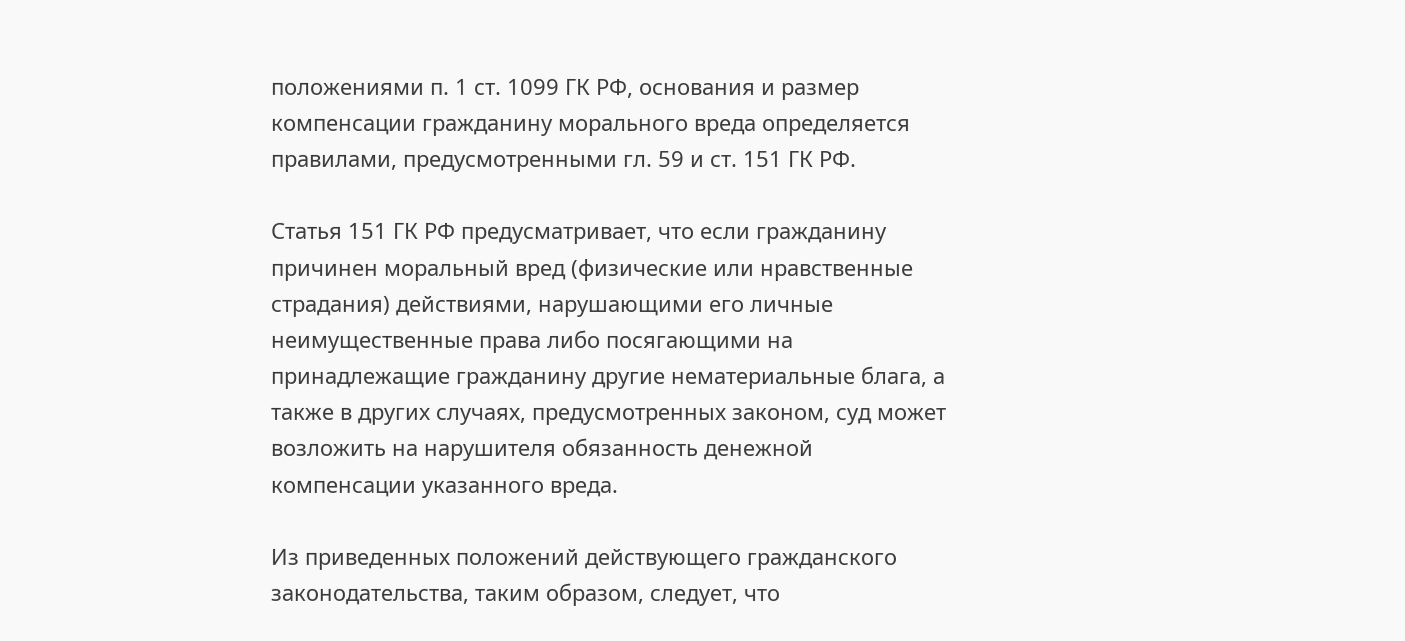положениями п. 1 ст. 1099 ГК РФ, основания и размер компенсации гражданину морального вреда определяется правилами, предусмотренными гл. 59 и ст. 151 ГК РФ.

Статья 151 ГК РФ предусматривает, что если гражданину причинен моральный вред (физические или нравственные страдания) действиями, нарушающими его личные неимущественные права либо посягающими на принадлежащие гражданину другие нематериальные блага, а также в других случаях, предусмотренных законом, суд может возложить на нарушителя обязанность денежной компенсации указанного вреда.

Из приведенных положений действующего гражданского законодательства, таким образом, следует, что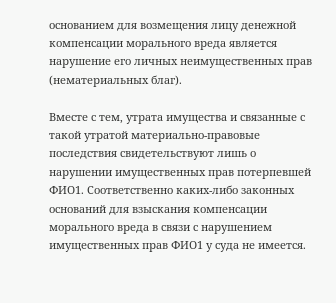основанием для возмещения лицу денежной компенсации морального вреда является нарушение его личных неимущественных прав (нематериальных благ).

Вместе с тем, утрата имущества и связанные с такой утратой материально-правовые последствия свидетельствуют лишь о нарушении имущественных прав потерпевшей ФИО1. Соответственно каких-либо законных оснований для взыскания компенсации морального вреда в связи с нарушением имущественных прав ФИО1 у суда не имеется.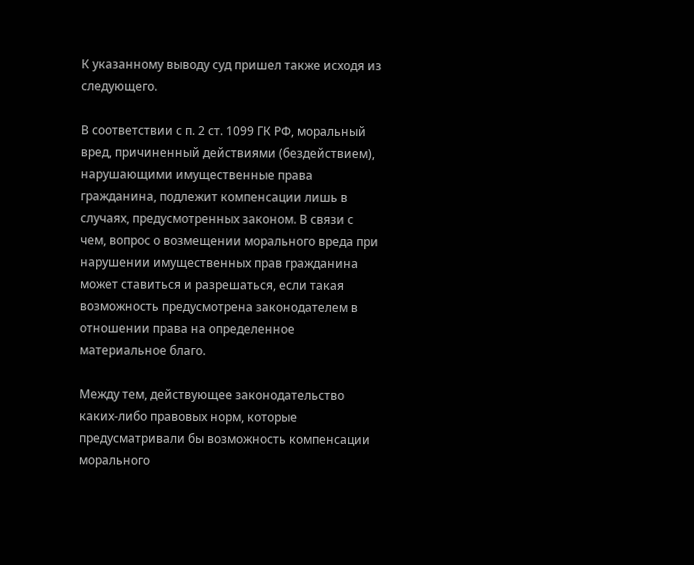К указанному выводу суд пришел также исходя из следующего.

В соответствии с п. 2 ст. 1099 ГК РФ, моральный вред, причиненный действиями (бездействием), нарушающими имущественные права гражданина, подлежит компенсации лишь в случаях, предусмотренных законом. В связи с чем, вопрос о возмещении морального вреда при нарушении имущественных прав гражданина может ставиться и разрешаться, если такая возможность предусмотрена законодателем в отношении права на определенное материальное благо.

Между тем, действующее законодательство каких-либо правовых норм, которые предусматривали бы возможность компенсации морального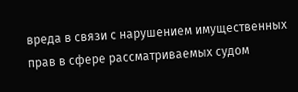вреда в связи с нарушением имущественных прав в сфере рассматриваемых судом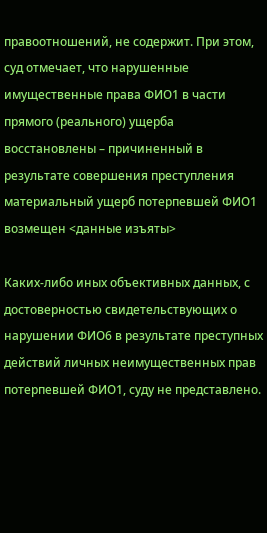правоотношений, не содержит. При этом, суд отмечает, что нарушенные имущественные права ФИО1 в части прямого (реального) ущерба восстановлены – причиненный в результате совершения преступления материальный ущерб потерпевшей ФИО1 возмещен <данные изъяты>

Каких-либо иных объективных данных, с достоверностью свидетельствующих о нарушении ФИО6 в результате преступных действий личных неимущественных прав потерпевшей ФИО1, суду не представлено.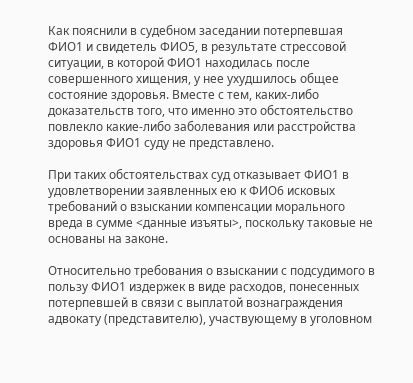Как пояснили в судебном заседании потерпевшая ФИО1 и свидетель ФИО5, в результате стрессовой ситуации, в которой ФИО1 находилась после совершенного хищения, у нее ухудшилось общее состояние здоровья. Вместе с тем, каких-либо доказательств того, что именно это обстоятельство повлекло какие-либо заболевания или расстройства здоровья ФИО1 суду не представлено.

При таких обстоятельствах суд отказывает ФИО1 в удовлетворении заявленных ею к ФИО6 исковых требований о взыскании компенсации морального вреда в сумме <данные изъяты>, поскольку таковые не основаны на законе.

Относительно требования о взыскании с подсудимого в пользу ФИО1 издержек в виде расходов, понесенных потерпевшей в связи с выплатой вознаграждения адвокату (представителю), участвующему в уголовном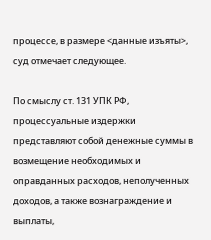процессе, в размере <данные изъяты>, суд отмечает следующее.

По смыслу ст. 131 УПК РФ, процессуальные издержки представляют собой денежные суммы в возмещение необходимых и оправданных расходов, неполученных доходов, а также вознаграждение и выплаты,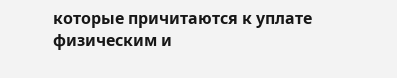которые причитаются к уплате физическим и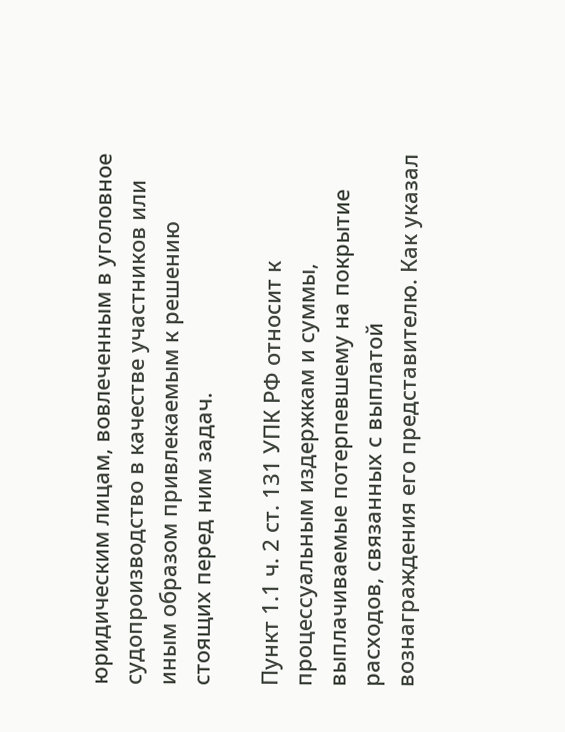юридическим лицам, вовлеченным в уголовное судопроизводство в качестве участников или иным образом привлекаемым к решению стоящих перед ним задач.

Пункт 1.1 ч. 2 ст. 131 УПК РФ относит к процессуальным издержкам и суммы, выплачиваемые потерпевшему на покрытие расходов, связанных с выплатой вознаграждения его представителю. Как указал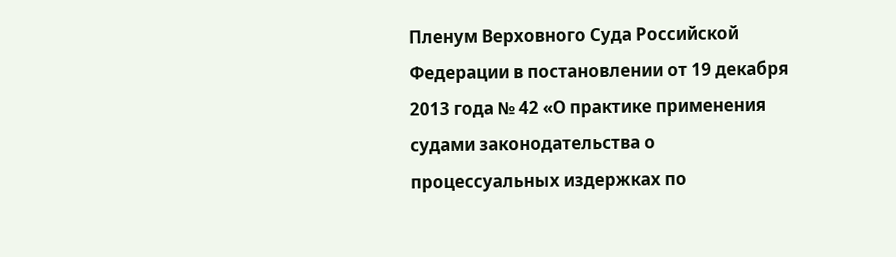Пленум Верховного Суда Российской Федерации в постановлении от 19 декабря 2013 года № 42 «О практике применения судами законодательства о процессуальных издержках по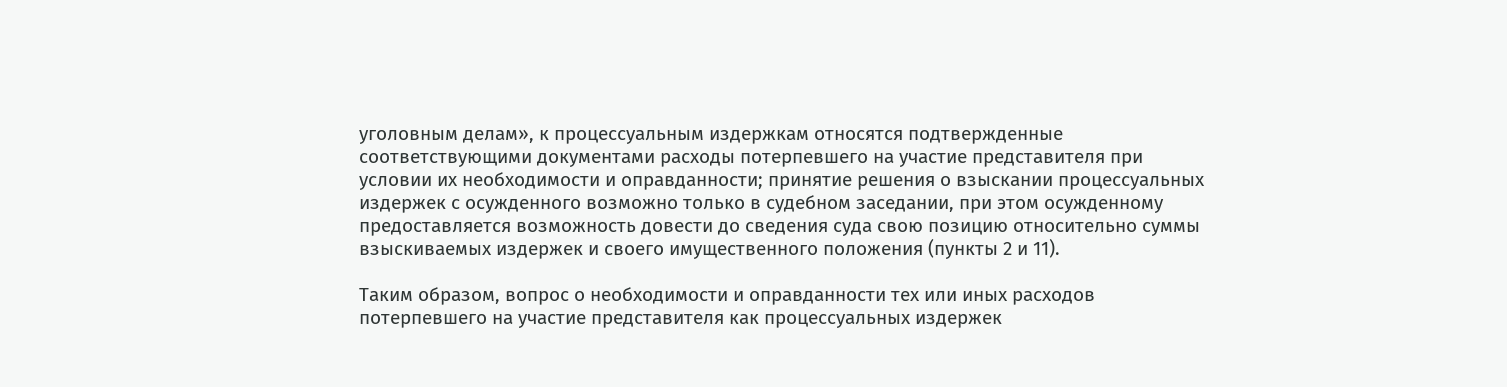уголовным делам», к процессуальным издержкам относятся подтвержденные соответствующими документами расходы потерпевшего на участие представителя при условии их необходимости и оправданности; принятие решения о взыскании процессуальных издержек с осужденного возможно только в судебном заседании, при этом осужденному предоставляется возможность довести до сведения суда свою позицию относительно суммы взыскиваемых издержек и своего имущественного положения (пункты 2 и 11).

Таким образом, вопрос о необходимости и оправданности тех или иных расходов потерпевшего на участие представителя как процессуальных издержек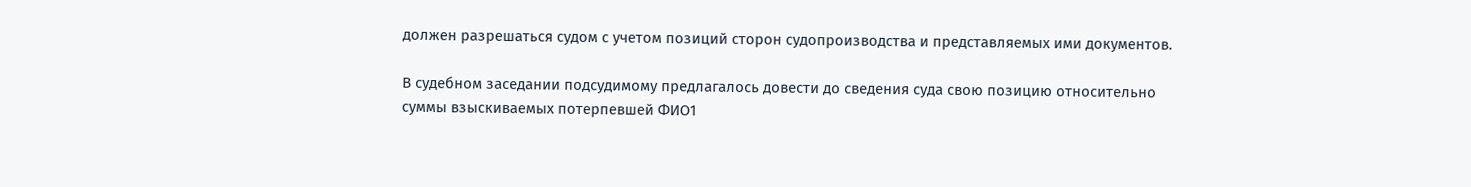должен разрешаться судом с учетом позиций сторон судопроизводства и представляемых ими документов.

В судебном заседании подсудимому предлагалось довести до сведения суда свою позицию относительно суммы взыскиваемых потерпевшей ФИО1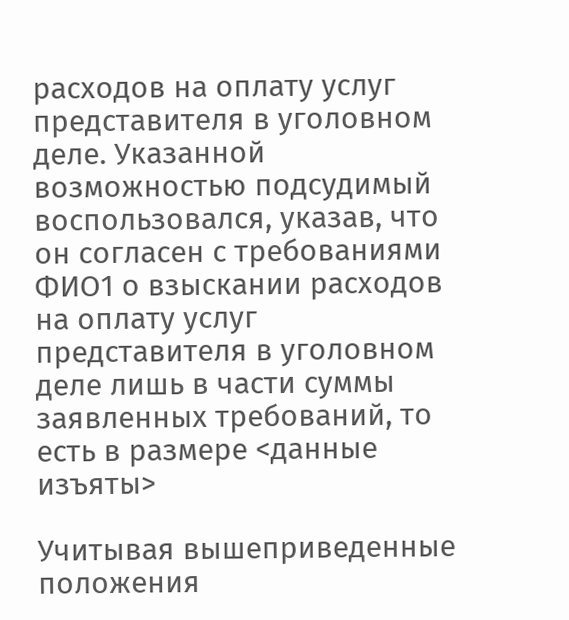расходов на оплату услуг представителя в уголовном деле. Указанной возможностью подсудимый воспользовался, указав, что он согласен с требованиями ФИО1 о взыскании расходов на оплату услуг представителя в уголовном деле лишь в части суммы заявленных требований, то есть в размере <данные изъяты>

Учитывая вышеприведенные положения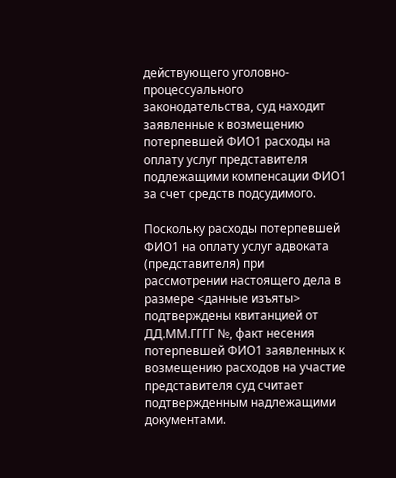действующего уголовно-процессуального законодательства, суд находит заявленные к возмещению потерпевшей ФИО1 расходы на оплату услуг представителя подлежащими компенсации ФИО1 за счет средств подсудимого.

Поскольку расходы потерпевшей ФИО1 на оплату услуг адвоката (представителя) при рассмотрении настоящего дела в размере <данные изъяты> подтверждены квитанцией от ДД.ММ.ГГГГ №, факт несения потерпевшей ФИО1 заявленных к возмещению расходов на участие представителя суд считает подтвержденным надлежащими документами.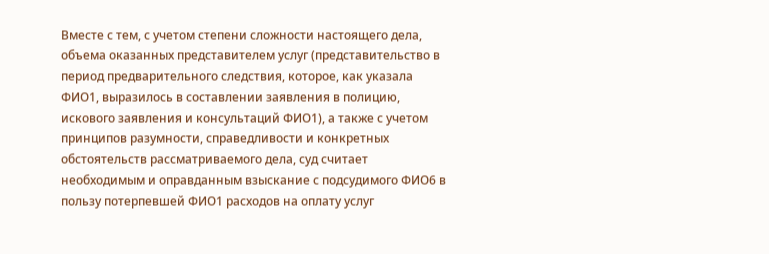Вместе с тем, с учетом степени сложности настоящего дела, объема оказанных представителем услуг (представительство в период предварительного следствия, которое, как указала ФИО1, выразилось в составлении заявления в полицию, искового заявления и консультаций ФИО1), а также с учетом принципов разумности, справедливости и конкретных обстоятельств рассматриваемого дела, суд считает необходимым и оправданным взыскание с подсудимого ФИО6 в пользу потерпевшей ФИО1 расходов на оплату услуг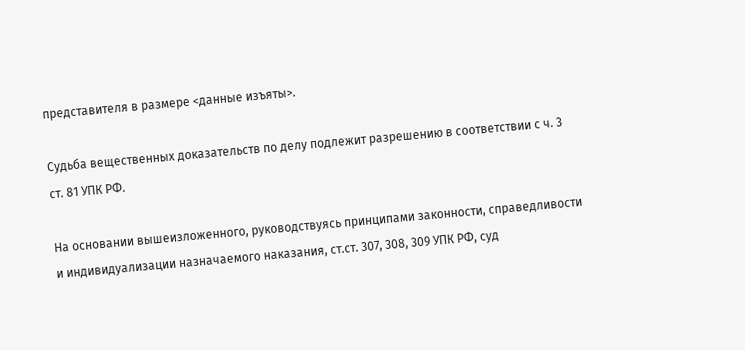представителя в размере <данные изъяты>.

Судьба вещественных доказательств по делу подлежит разрешению в соответствии с ч. 3 ст. 81 УПК РФ.

На основании вышеизложенного, руководствуясь принципами законности, справедливости и индивидуализации назначаемого наказания, ст.ст. 307, 308, 309 УПК РФ, суд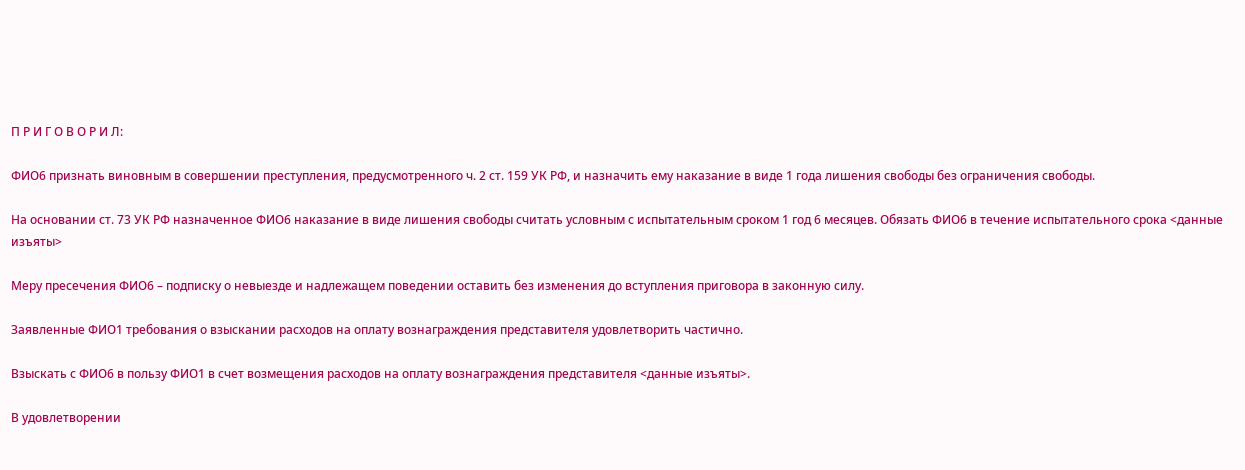П Р И Г О В О Р И Л:

ФИО6 признать виновным в совершении преступления, предусмотренного ч. 2 ст. 159 УК РФ, и назначить ему наказание в виде 1 года лишения свободы без ограничения свободы.

На основании ст. 73 УК РФ назначенное ФИО6 наказание в виде лишения свободы считать условным с испытательным сроком 1 год 6 месяцев. Обязать ФИО6 в течение испытательного срока <данные изъяты>

Меру пресечения ФИО6 – подписку о невыезде и надлежащем поведении оставить без изменения до вступления приговора в законную силу.

Заявленные ФИО1 требования о взыскании расходов на оплату вознаграждения представителя удовлетворить частично.

Взыскать с ФИО6 в пользу ФИО1 в счет возмещения расходов на оплату вознаграждения представителя <данные изъяты>.

В удовлетворении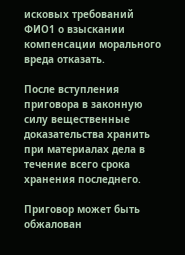исковых требований ФИО1 о взыскании компенсации морального вреда отказать.

После вступления приговора в законную силу вещественные доказательства хранить при материалах дела в течение всего срока хранения последнего.

Приговор может быть обжалован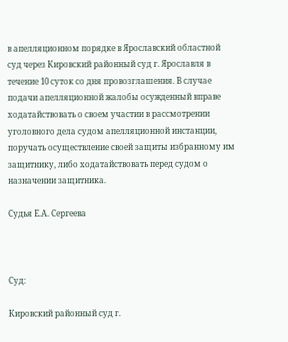в апелляционном порядке в Ярославский областной суд через Кировский районный суд г. Ярославля в течение 10 суток со дня провозглашения. В случае подачи апелляционной жалобы осужденный вправе ходатайствовать о своем участии в рассмотрении уголовного дела судом апелляционной инстанции, поручать осуществление своей защиты избранному им защитнику, либо ходатайствовать перед судом о назначении защитника.

Судья Е.А. Сергеева



Суд:

Кировский районный суд г.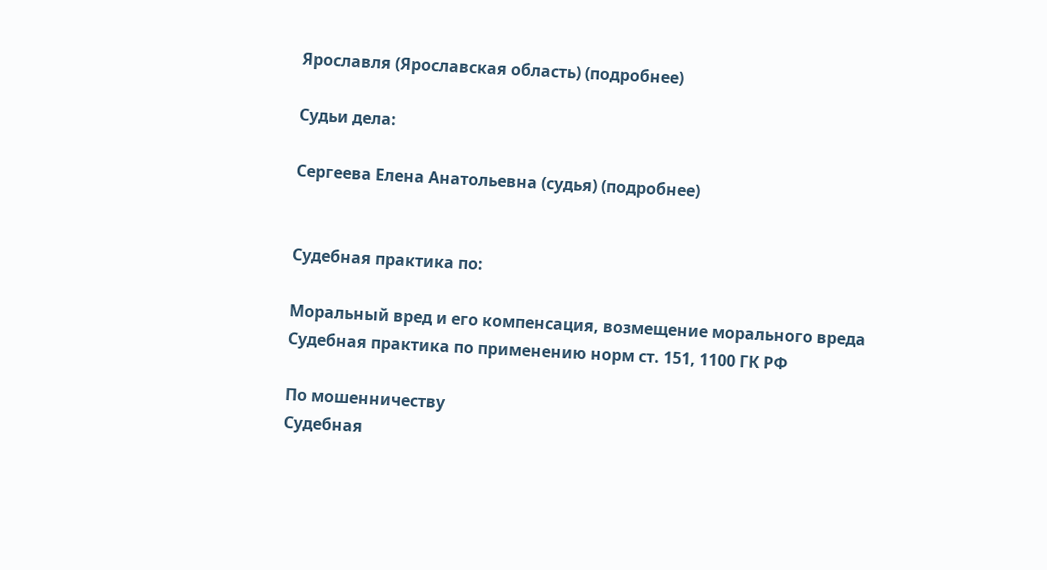Ярославля (Ярославская область) (подробнее)

Судьи дела:

Сергеева Елена Анатольевна (судья) (подробнее)


Судебная практика по:

Моральный вред и его компенсация, возмещение морального вреда
Судебная практика по применению норм ст. 151, 1100 ГК РФ

По мошенничеству
Судебная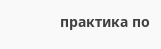практика по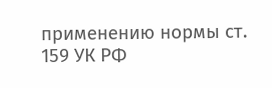применению нормы ст. 159 УК РФ